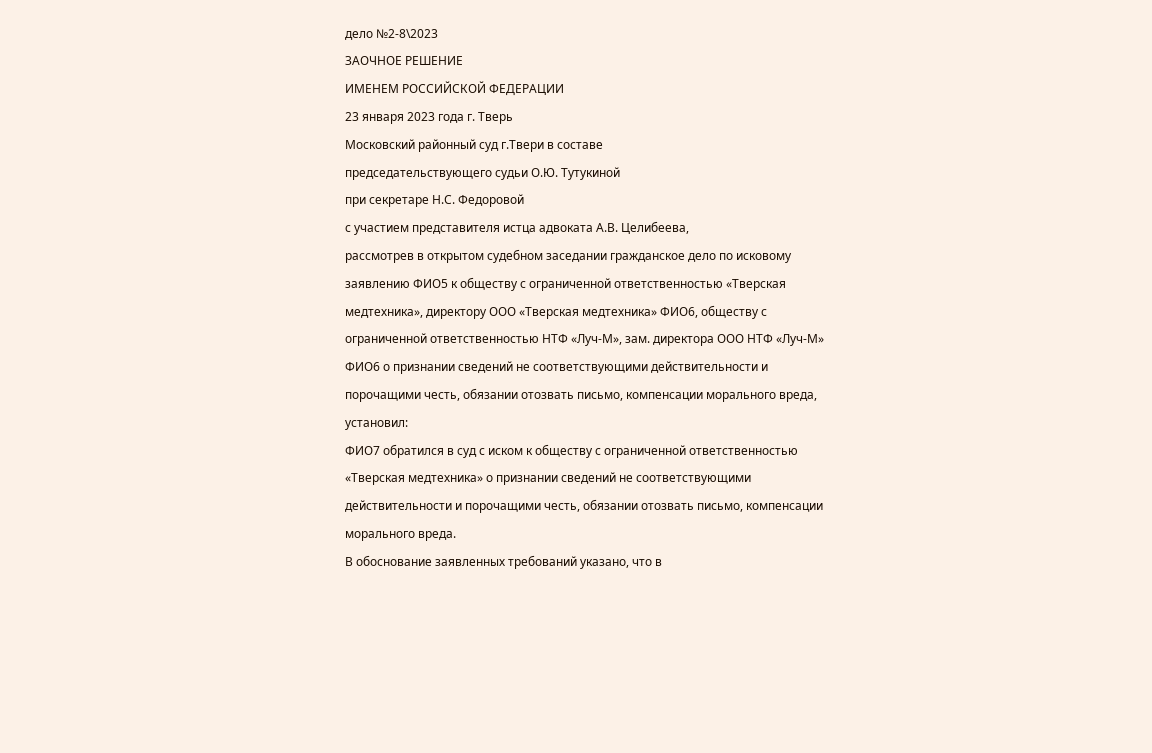дело №2-8\2023
ЗАОЧНОЕ РЕШЕНИЕ
ИМЕНЕМ РОССИЙСКОЙ ФЕДЕРАЦИИ
23 января 2023 года г. Тверь
Московский районный суд г.Твери в составе
председательствующего судьи О.Ю. Тутукиной
при секретаре Н.С. Федоровой
с участием представителя истца адвоката А.В. Целибеева,
рассмотрев в открытом судебном заседании гражданское дело по исковому заявлению ФИО5 к обществу с ограниченной ответственностью «Тверская медтехника», директору ООО «Тверская медтехника» ФИО6, обществу с ограниченной ответственностью НТФ «Луч-М», зам. директора ООО НТФ «Луч-М» ФИО6 о признании сведений не соответствующими действительности и порочащими честь, обязании отозвать письмо, компенсации морального вреда,
установил:
ФИО7 обратился в суд с иском к обществу с ограниченной ответственностью «Тверская медтехника» о признании сведений не соответствующими действительности и порочащими честь, обязании отозвать письмо, компенсации морального вреда.
В обоснование заявленных требований указано, что в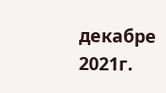декабре 2021г.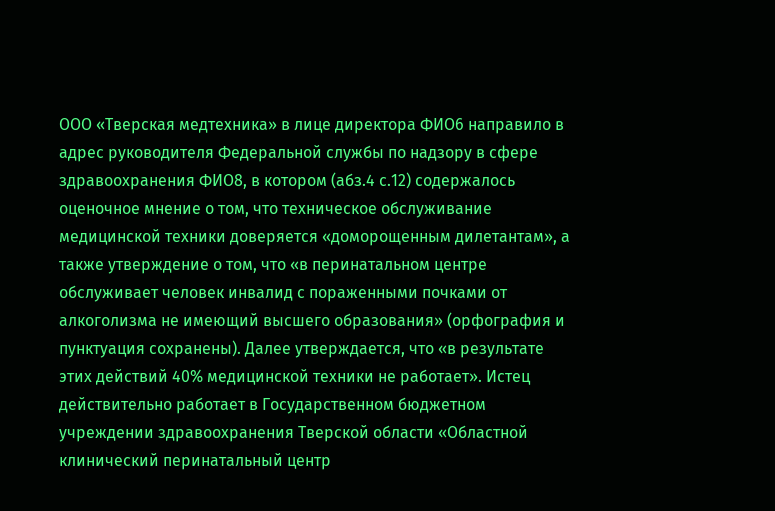ООО «Тверская медтехника» в лице директора ФИО6 направило в адрес руководителя Федеральной службы по надзору в сфере здравоохранения ФИО8, в котором (абз.4 с.12) содержалось оценочное мнение о том, что техническое обслуживание медицинской техники доверяется «доморощенным дилетантам», а также утверждение о том, что «в перинатальном центре обслуживает человек инвалид с пораженными почками от алкоголизма не имеющий высшего образования» (орфография и пунктуация сохранены). Далее утверждается, что «в результате этих действий 40% медицинской техники не работает». Истец действительно работает в Государственном бюджетном учреждении здравоохранения Тверской области «Областной клинический перинатальный центр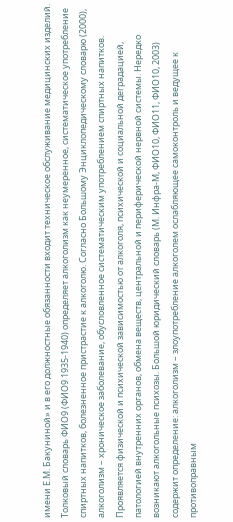имени Е.М. Бакуниной» и в его должностные обязанности входит техническое обслуживание медицинских изделий. Толковый словарь ФИО9 (ФИО9 1935-1940) определяет алкоголизм как неумеренное, систематическое употребление спиртных напитков, болезненное пристрастие к алкоголю. Согласно Большому Энциклопедическому словарю (2000), алкоголизм – хроническое заболевание, обусловленное систематическим употреблением спиртных напитков. Проявляется физической и психической зависимостью от алкоголя, психической и социальной деградацией, патологией внутренних органов, обмена веществ, центральной и периферической нервной системы. Нередко возникают алкогольные психозы. Большой юридический словарь (М. Инфра-М, ФИО10, ФИО11, ФИО10, 2003) содержит определение: алкоголизм – злоупотребление алкоголем ослабляющее самоконтроль и ведущее к противоправным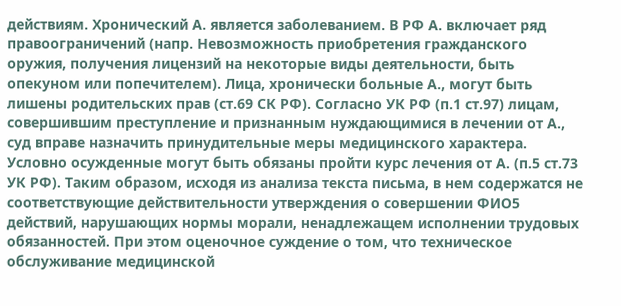действиям. Хронический А. является заболеванием. В РФ А. включает ряд правоограничений (напр. Невозможность приобретения гражданского оружия, получения лицензий на некоторые виды деятельности, быть опекуном или попечителем). Лица, хронически больные А., могут быть лишены родительских прав (ст.69 СК РФ). Согласно УК РФ (п.1 ст.97) лицам, совершившим преступление и признанным нуждающимися в лечении от А., суд вправе назначить принудительные меры медицинского характера. Условно осужденные могут быть обязаны пройти курс лечения от А. (п.5 ст.73 УК РФ). Таким образом, исходя из анализа текста письма, в нем содержатся не соответствующие действительности утверждения о совершении ФИО5 действий, нарушающих нормы морали, ненадлежащем исполнении трудовых обязанностей. При этом оценочное суждение о том, что техническое обслуживание медицинской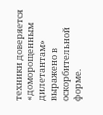техники доверяется «доморощенным дилетантам» выражено в оскорбительной форме.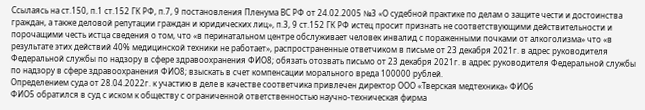Ссылаясь на ст.150, п.1 ст.152 ГК РФ, п.7, 9 постановления Пленума ВС РФ от 24.02.2005 №3 «О судебной практике по делам о защите чести и достоинства граждан, а также деловой репутации граждан и юридических лиц», п.3, 9 ст.152 ГК РФ истец просит признать не соответствующими действительности и порочащими честь истца сведения о том, что «в перинатальном центре обслуживает человек инвалид с пораженными почками от алкоголизма» что «в результате этих действий 40% медицинской техники не работает», распространенные ответчиком в письме от 23 декабря 2021г. в адрес руководителя Федеральной службы по надзору в сфере здравоохранения ФИО8; обязать отозвать письмо от 23 декабря 2021г. в адрес руководителя Федеральной службы по надзору в сфере здравоохранения ФИО8; взыскать в счет компенсации морального вреда 100000 рублей.
Определением суда от 28.04.2022г. к участию в деле в качестве соответчика привлечен директор ООО «Тверская медтехника» ФИО6
ФИО5 обратился в суд с иском к обществу с ограниченной ответственностью научно-техническая фирма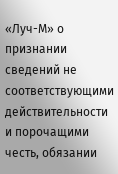«Луч-М» о признании сведений не соответствующими действительности и порочащими честь, обязании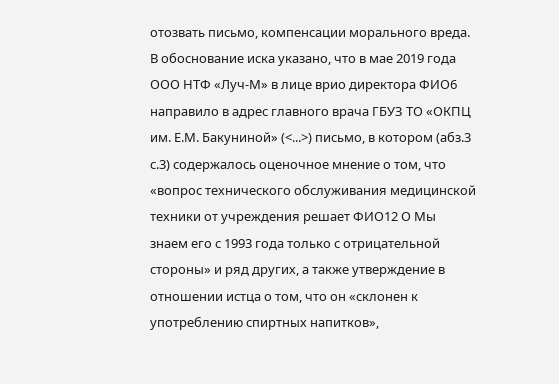отозвать письмо, компенсации морального вреда.
В обоснование иска указано, что в мае 2019 года ООО НТФ «Луч-М» в лице врио директора ФИО6 направило в адрес главного врача ГБУЗ ТО «ОКПЦ им. Е.М. Бакуниной» (<...>) письмо, в котором (абз.3 с.3) содержалось оценочное мнение о том, что «вопрос технического обслуживания медицинской техники от учреждения решает ФИО12 О Мы знаем его с 1993 года только с отрицательной стороны» и ряд других, а также утверждение в отношении истца о том, что он «склонен к употреблению спиртных напитков»,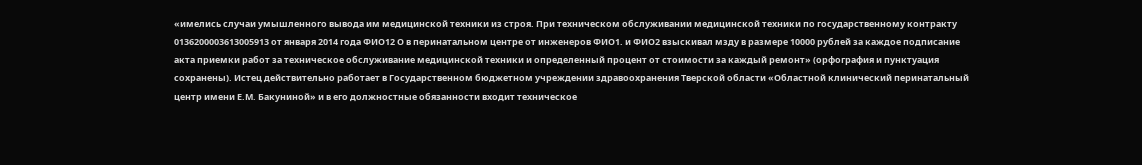«имелись случаи умышленного вывода им медицинской техники из строя. При техническом обслуживании медицинской техники по государственному контракту 0136200003613005913 от января 2014 года ФИО12 О в перинатальном центре от инженеров ФИО1. и ФИО2 взыскивал мзду в размере 10000 рублей за каждое подписание акта приемки работ за техническое обслуживание медицинской техники и определенный процент от стоимости за каждый ремонт» (орфография и пунктуация сохранены). Истец действительно работает в Государственном бюджетном учреждении здравоохранения Тверской области «Областной клинический перинатальный центр имени Е.М. Бакуниной» и в его должностные обязанности входит техническое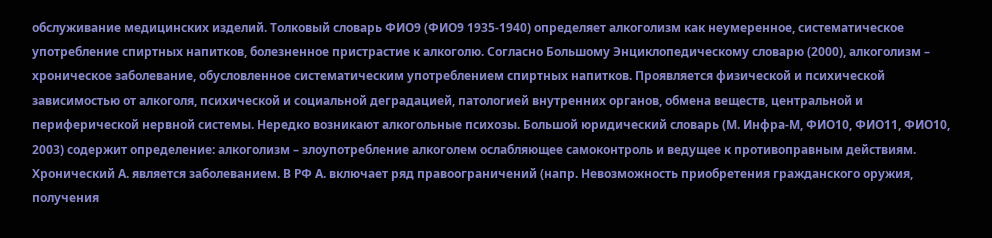обслуживание медицинских изделий. Толковый словарь ФИО9 (ФИО9 1935-1940) определяет алкоголизм как неумеренное, систематическое употребление спиртных напитков, болезненное пристрастие к алкоголю. Согласно Большому Энциклопедическому словарю (2000), алкоголизм – хроническое заболевание, обусловленное систематическим употреблением спиртных напитков. Проявляется физической и психической зависимостью от алкоголя, психической и социальной деградацией, патологией внутренних органов, обмена веществ, центральной и периферической нервной системы. Нередко возникают алкогольные психозы. Большой юридический словарь (М. Инфра-М, ФИО10, ФИО11, ФИО10, 2003) содержит определение: алкоголизм – злоупотребление алкоголем ослабляющее самоконтроль и ведущее к противоправным действиям. Хронический А. является заболеванием. В РФ А. включает ряд правоограничений (напр. Невозможность приобретения гражданского оружия, получения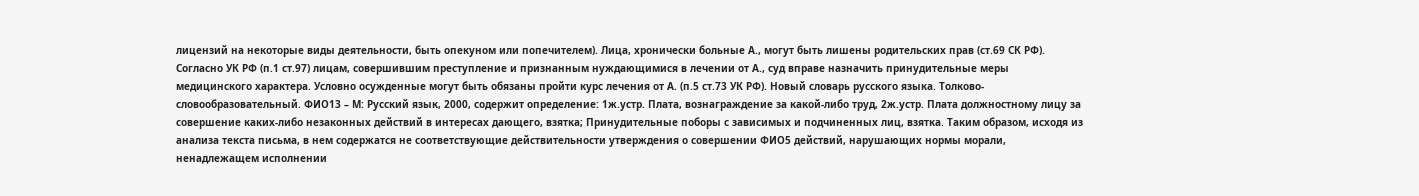лицензий на некоторые виды деятельности, быть опекуном или попечителем). Лица, хронически больные А., могут быть лишены родительских прав (ст.69 СК РФ). Согласно УК РФ (п.1 ст.97) лицам, совершившим преступление и признанным нуждающимися в лечении от А., суд вправе назначить принудительные меры медицинского характера. Условно осужденные могут быть обязаны пройти курс лечения от А. (п.5 ст.73 УК РФ). Новый словарь русского языка. Толково-словообразовательный. ФИО13 – М: Русский язык, 2000, содержит определение: 1ж.устр. Плата, вознаграждение за какой-либо труд, 2ж.устр. Плата должностному лицу за совершение каких-либо незаконных действий в интересах дающего, взятка; Принудительные поборы с зависимых и подчиненных лиц, взятка. Таким образом, исходя из анализа текста письма, в нем содержатся не соответствующие действительности утверждения о совершении ФИО5 действий, нарушающих нормы морали, ненадлежащем исполнении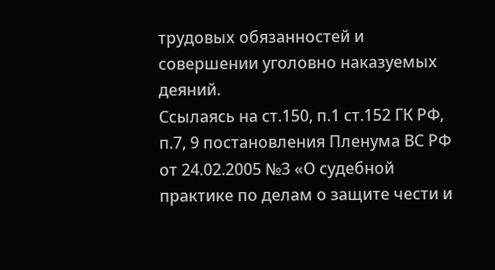трудовых обязанностей и совершении уголовно наказуемых деяний.
Ссылаясь на ст.150, п.1 ст.152 ГК РФ, п.7, 9 постановления Пленума ВС РФ от 24.02.2005 №3 «О судебной практике по делам о защите чести и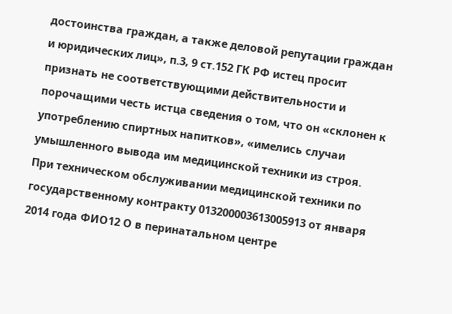достоинства граждан, а также деловой репутации граждан и юридических лиц», п.3, 9 ст.152 ГК РФ истец просит признать не соответствующими действительности и порочащими честь истца сведения о том, что он «склонен к употреблению спиртных напитков», «имелись случаи умышленного вывода им медицинской техники из строя. При техническом обслуживании медицинской техники по государственному контракту 013200003613005913 от января 2014 года ФИО12 О в перинатальном центре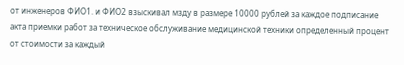от инженеров ФИО1. и ФИО2 взыскивал мзду в размере 10000 рублей за каждое подписание акта приемки работ за техническое обслуживание медицинской техники определенный процент от стоимости за каждый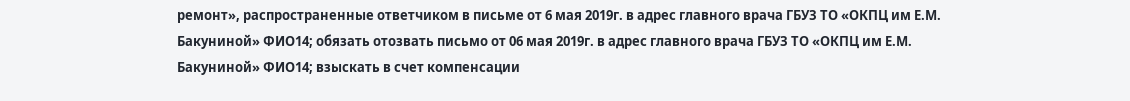ремонт», распространенные ответчиком в письме от 6 мая 2019г. в адрес главного врача ГБУЗ ТО «ОКПЦ им Е.М. Бакуниной» ФИО14; обязать отозвать письмо от 06 мая 2019г. в адрес главного врача ГБУЗ ТО «ОКПЦ им Е.М. Бакуниной» ФИО14; взыскать в счет компенсации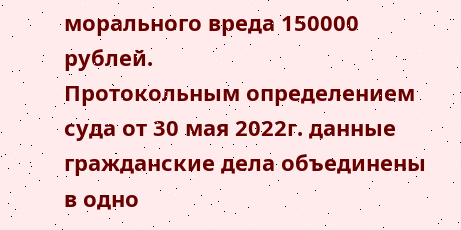морального вреда 150000 рублей.
Протокольным определением суда от 30 мая 2022г. данные гражданские дела объединены в одно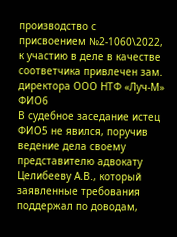производство с присвоением №2-1060\2022, к участию в деле в качестве соответчика привлечен зам. директора ООО НТФ «Луч-М» ФИО6
В судебное заседание истец ФИО5 не явился, поручив ведение дела своему представителю адвокату Целибееву А.В., который заявленные требования поддержал по доводам,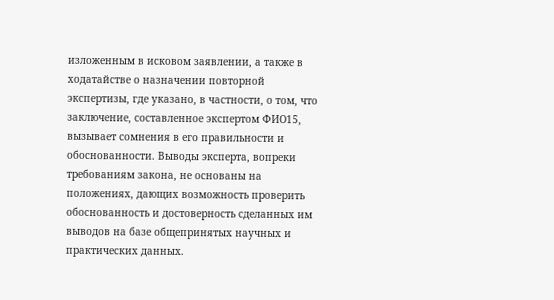изложенным в исковом заявлении, а также в ходатайстве о назначении повторной экспертизы, где указано, в частности, о том, что заключение, составленное экспертом ФИО15, вызывает сомнения в его правильности и обоснованности. Выводы эксперта, вопреки требованиям закона, не основаны на положениях, дающих возможность проверить обоснованность и достоверность сделанных им выводов на базе общепринятых научных и практических данных.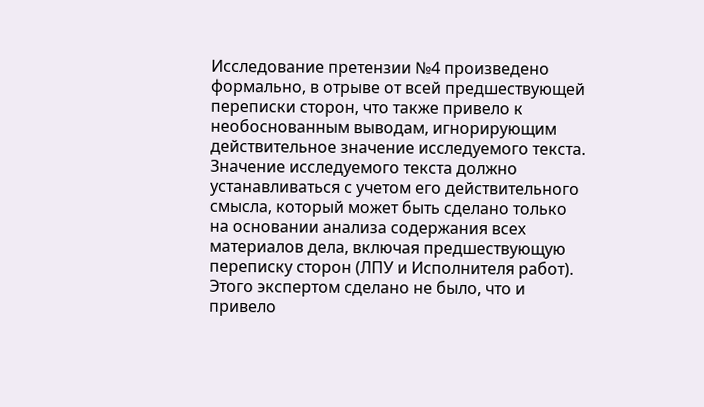Исследование претензии №4 произведено формально, в отрыве от всей предшествующей переписки сторон, что также привело к необоснованным выводам, игнорирующим действительное значение исследуемого текста. Значение исследуемого текста должно устанавливаться с учетом его действительного смысла, который может быть сделано только на основании анализа содержания всех материалов дела, включая предшествующую переписку сторон (ЛПУ и Исполнителя работ). Этого экспертом сделано не было, что и привело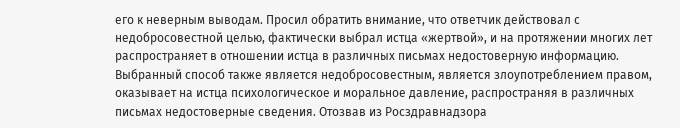его к неверным выводам. Просил обратить внимание, что ответчик действовал с недобросовестной целью, фактически выбрал истца «жертвой», и на протяжении многих лет распространяет в отношении истца в различных письмах недостоверную информацию. Выбранный способ также является недобросовестным, является злоупотреблением правом, оказывает на истца психологическое и моральное давление, распространяя в различных письмах недостоверные сведения. Отозвав из Росздравнадзора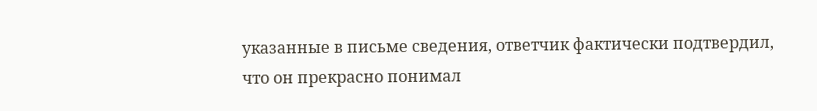указанные в письме сведения, ответчик фактически подтвердил, что он прекрасно понимал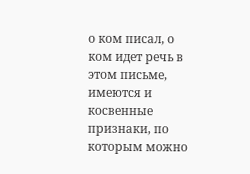о ком писал, о ком идет речь в этом письме, имеются и косвенные признаки, по которым можно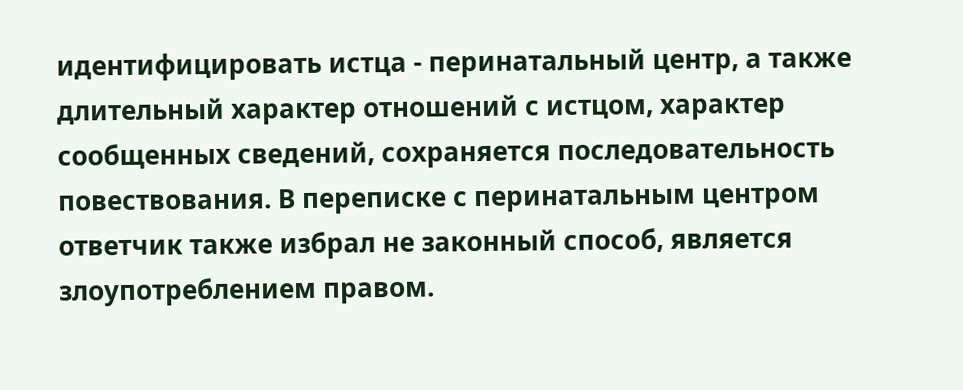идентифицировать истца - перинатальный центр, а также длительный характер отношений с истцом, характер сообщенных сведений, сохраняется последовательность повествования. В переписке с перинатальным центром ответчик также избрал не законный способ, является злоупотреблением правом.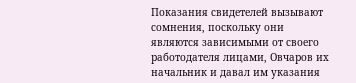Показания свидетелей вызывают сомнения, поскольку они являются зависимыми от своего работодателя лицами, Овчаров их начальник и давал им указания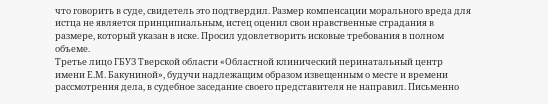что говорить в суде, свидетель это подтвердил. Размер компенсации морального вреда для истца не является принципиальным, истец оценил свои нравственные страдания в размере, который указан в иске. Просил удовлетворить исковые требования в полном объеме.
Третье лицо ГБУЗ Тверской области «Областной клинический перинатальный центр имени Е.М. Бакуниной», будучи надлежащим образом извещенным о месте и времени рассмотрения дела, в судебное заседание своего представителя не направил. Письменно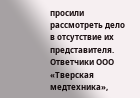просили рассмотреть дело в отсутствие их представителя.
Ответчики ООО «Тверская медтехника»,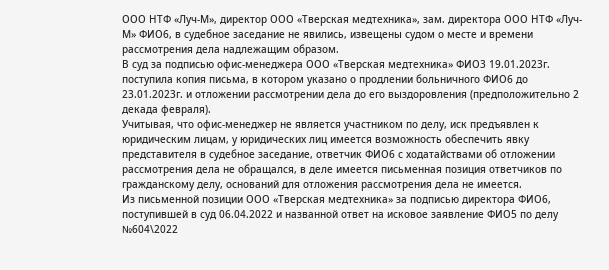ООО НТФ «Луч-М», директор ООО «Тверская медтехника», зам. директора ООО НТФ «Луч-М» ФИО6, в судебное заседание не явились, извещены судом о месте и времени рассмотрения дела надлежащим образом.
В суд за подписью офис-менеджера ООО «Тверская медтехника» ФИО3 19.01.2023г. поступила копия письма, в котором указано о продлении больничного ФИО6 до 23.01.2023г. и отложении рассмотрении дела до его выздоровления (предположительно 2 декада февраля).
Учитывая, что офис-менеджер не является участником по делу, иск предъявлен к юридическим лицам, у юридических лиц имеется возможность обеспечить явку представителя в судебное заседание, ответчик ФИО6 с ходатайствами об отложении рассмотрения дела не обращался, в деле имеется письменная позиция ответчиков по гражданскому делу, оснований для отложения рассмотрения дела не имеется.
Из письменной позиции ООО «Тверская медтехника» за подписью директора ФИО6, поступившей в суд 06.04.2022 и названной ответ на исковое заявление ФИО5 по делу №604\2022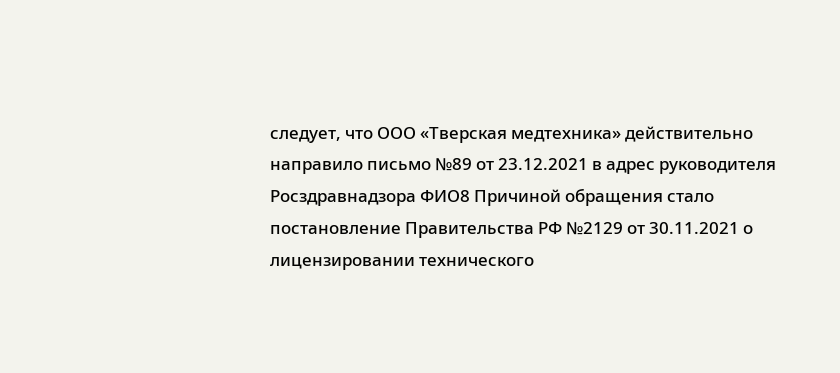следует, что ООО «Тверская медтехника» действительно направило письмо №89 от 23.12.2021 в адрес руководителя Росздравнадзора ФИО8 Причиной обращения стало постановление Правительства РФ №2129 от 30.11.2021 о лицензировании технического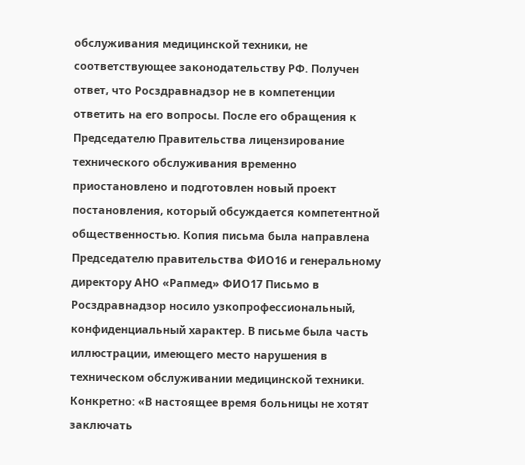обслуживания медицинской техники, не соответствующее законодательству РФ. Получен ответ, что Росздравнадзор не в компетенции ответить на его вопросы. После его обращения к Председателю Правительства лицензирование технического обслуживания временно приостановлено и подготовлен новый проект постановления, который обсуждается компетентной общественностью. Копия письма была направлена Председателю правительства ФИО16 и генеральному директору АНО «Рапмед» ФИО17 Письмо в Росздравнадзор носило узкопрофессиональный, конфиденциальный характер. В письме была часть иллюстрации, имеющего место нарушения в техническом обслуживании медицинской техники. Конкретно: «В настоящее время больницы не хотят заключать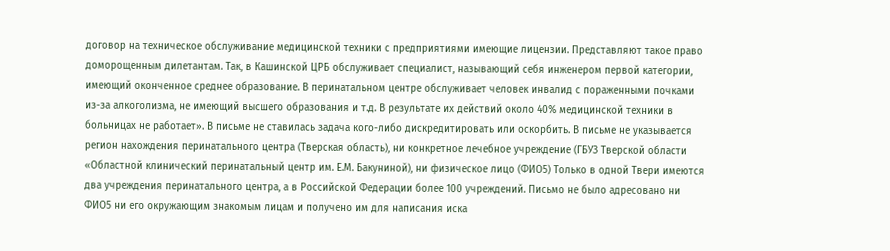договор на техническое обслуживание медицинской техники с предприятиями имеющие лицензии. Представляют такое право доморощенным дилетантам. Так, в Кашинской ЦРБ обслуживает специалист, называющий себя инженером первой категории, имеющий оконченное среднее образование. В перинатальном центре обслуживает человек инвалид с пораженными почками из-за алкоголизма, не имеющий высшего образования и т.д. В результате их действий около 40% медицинской техники в больницах не работает». В письме не ставилась задача кого-либо дискредитировать или оскорбить. В письме не указывается регион нахождения перинатального центра (Тверская область), ни конкретное лечебное учреждение (ГБУЗ Тверской области «Областной клинический перинатальный центр им. Е.М. Бакуниной), ни физическое лицо (ФИО5) Только в одной Твери имеются два учреждения перинатального центра, а в Российской Федерации более 100 учреждений. Письмо не было адресовано ни ФИО5 ни его окружающим знакомым лицам и получено им для написания иска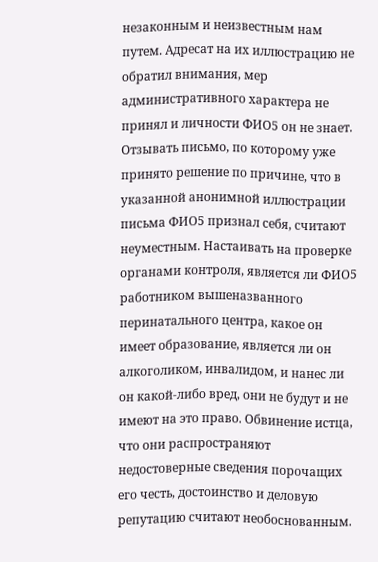незаконным и неизвестным нам путем. Адресат на их иллюстрацию не обратил внимания, мер административного характера не принял и личности ФИО5 он не знает. Отзывать письмо, по которому уже принято решение по причине, что в указанной анонимной иллюстрации письма ФИО5 признал себя, считают неуместным. Настаивать на проверке органами контроля, является ли ФИО5 работником вышеназванного перинатального центра, какое он имеет образование, является ли он алкоголиком, инвалидом, и нанес ли он какой-либо вред, они не будут и не имеют на это право. Обвинение истца, что они распространяют недостоверные сведения порочащих его честь, достоинство и деловую репутацию считают необоснованным.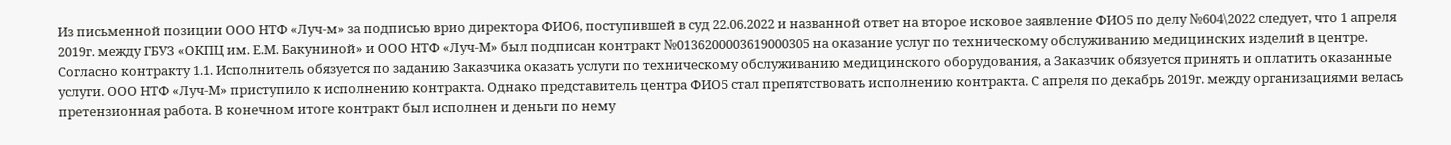Из письменной позиции ООО НТФ «Луч-м» за подписью врио директора ФИО6, поступившей в суд 22.06.2022 и названной ответ на второе исковое заявление ФИО5 по делу №604\2022 следует, что 1 апреля 2019г. между ГБУЗ «ОКПЦ им. Е.М. Бакуниной» и ООО НТФ «Луч-М» был подписан контракт №0136200003619000305 на оказание услуг по техническому обслуживанию медицинских изделий в центре. Согласно контракту 1.1. Исполнитель обязуется по заданию Заказчика оказать услуги по техническому обслуживанию медицинского оборудования, а Заказчик обязуется принять и оплатить оказанные услуги. ООО НТФ «Луч-М» приступило к исполнению контракта. Однако представитель центра ФИО5 стал препятствовать исполнению контракта. С апреля по декабрь 2019г. между организациями велась претензионная работа. В конечном итоге контракт был исполнен и деньги по нему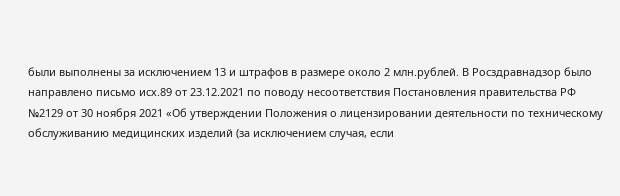были выполнены за исключением 13 и штрафов в размере около 2 млн.рублей. В Росздравнадзор было направлено письмо исх.89 от 23.12.2021 по поводу несоответствия Постановления правительства РФ №2129 от 30 ноября 2021 «Об утверждении Положения о лицензировании деятельности по техническому обслуживанию медицинских изделий (за исключением случая, если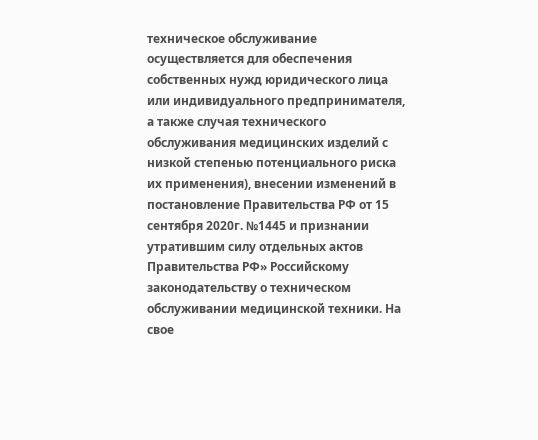техническое обслуживание осуществляется для обеспечения собственных нужд юридического лица или индивидуального предпринимателя, а также случая технического обслуживания медицинских изделий с низкой степенью потенциального риска их применения), внесении изменений в постановление Правительства РФ от 15 сентября 2020г. №1445 и признании утратившим силу отдельных актов Правительства РФ» Российскому законодательству о техническом обслуживании медицинской техники. На свое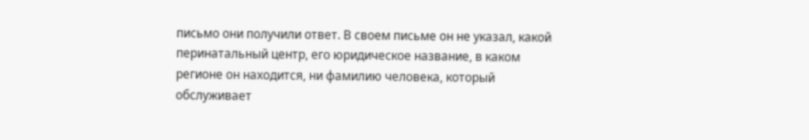письмо они получили ответ. В своем письме он не указал, какой перинатальный центр, его юридическое название, в каком регионе он находится, ни фамилию человека, который обслуживает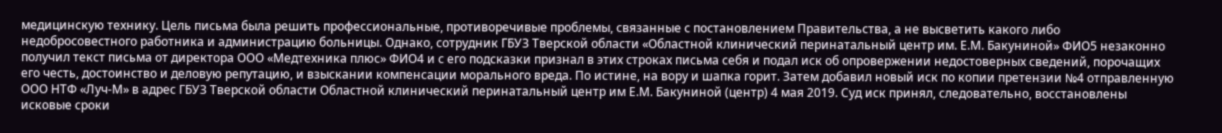медицинскую технику. Цель письма была решить профессиональные, противоречивые проблемы, связанные с постановлением Правительства, а не высветить какого либо недобросовестного работника и администрацию больницы. Однако, сотрудник ГБУЗ Тверской области «Областной клинический перинатальный центр им. Е.М. Бакуниной» ФИО5 незаконно получил текст письма от директора ООО «Медтехника плюс» ФИО4 и с его подсказки признал в этих строках письма себя и подал иск об опровержении недостоверных сведений, порочащих его честь, достоинство и деловую репутацию, и взыскании компенсации морального вреда. По истине, на вору и шапка горит. Затем добавил новый иск по копии претензии №4 отправленную ООО НТФ «Луч-М» в адрес ГБУЗ Тверской области Областной клинический перинатальный центр им Е.М. Бакуниной (центр) 4 мая 2019. Суд иск принял, следовательно, восстановлены исковые сроки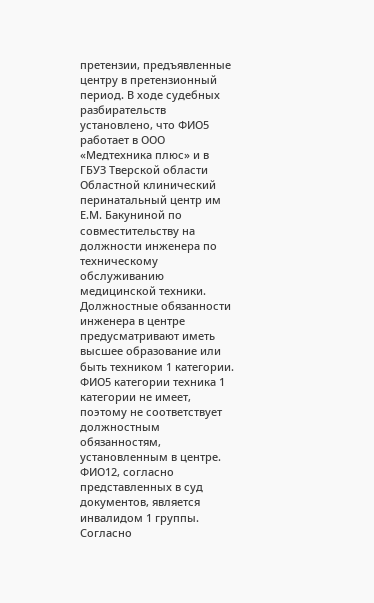претензии, предъявленные центру в претензионный период. В ходе судебных разбирательств установлено, что ФИО5 работает в ООО «Медтехника плюс» и в ГБУЗ Тверской области Областной клинический перинатальный центр им Е.М. Бакуниной по совместительству на должности инженера по техническому обслуживанию медицинской техники. Должностные обязанности инженера в центре предусматривают иметь высшее образование или быть техником 1 категории. ФИО5 категории техника 1 категории не имеет, поэтому не соответствует должностным обязанностям, установленным в центре. ФИО12, согласно представленных в суд документов, является инвалидом 1 группы. Согласно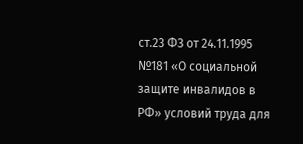ст.23 ФЗ от 24.11.1995 №181 «О социальной защите инвалидов в РФ» условий труда для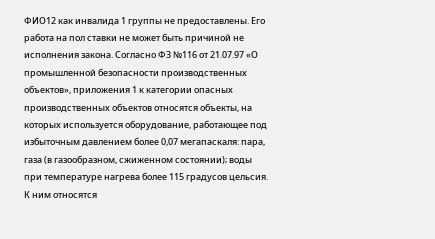ФИО12 как инвалида 1 группы не предоставлены. Его работа на пол ставки не может быть причиной не исполнения закона. Согласно ФЗ №116 от 21.07.97 «О промышленной безопасности производственных объектов», приложения 1 к категории опасных производственных объектов относятся объекты, на которых используется оборудование, работающее под избыточным давлением более 0,07 мегапаскаля: пара, газа (в газообразном, сжиженном состоянии); воды при температуре нагрева более 115 градусов цельсия. К ним относятся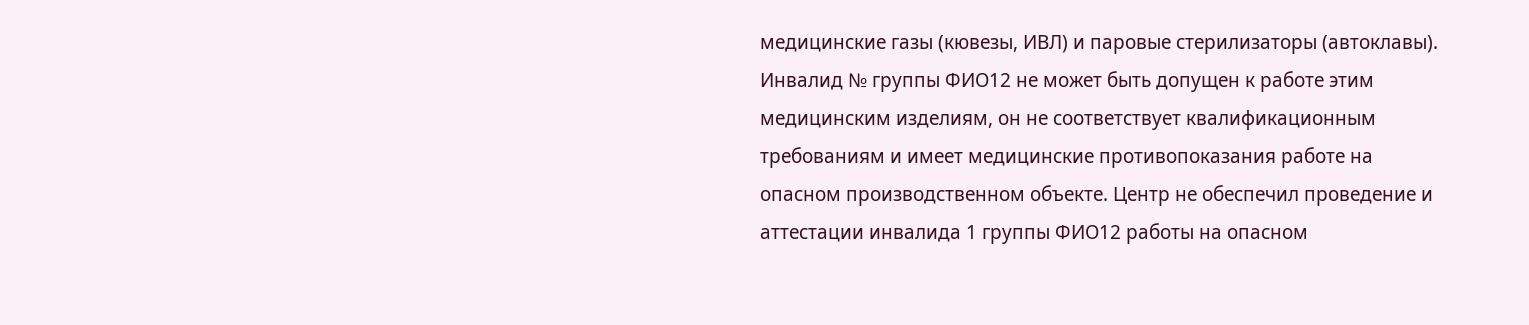медицинские газы (кювезы, ИВЛ) и паровые стерилизаторы (автоклавы). Инвалид № группы ФИО12 не может быть допущен к работе этим медицинским изделиям, он не соответствует квалификационным требованиям и имеет медицинские противопоказания работе на опасном производственном объекте. Центр не обеспечил проведение и аттестации инвалида 1 группы ФИО12 работы на опасном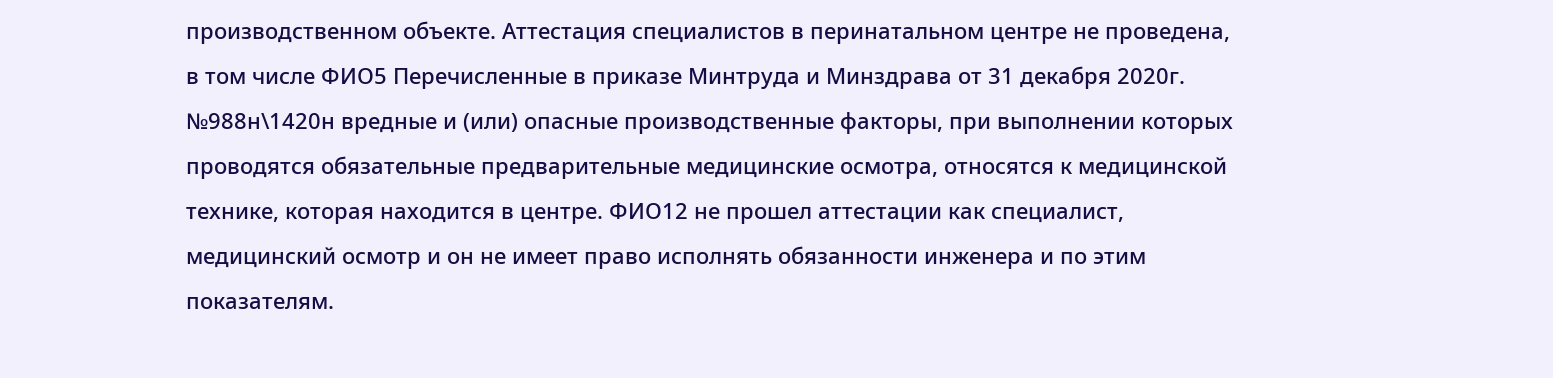производственном объекте. Аттестация специалистов в перинатальном центре не проведена, в том числе ФИО5 Перечисленные в приказе Минтруда и Минздрава от 31 декабря 2020г. №988н\1420н вредные и (или) опасные производственные факторы, при выполнении которых проводятся обязательные предварительные медицинские осмотра, относятся к медицинской технике, которая находится в центре. ФИО12 не прошел аттестации как специалист, медицинский осмотр и он не имеет право исполнять обязанности инженера и по этим показателям.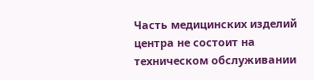Часть медицинских изделий центра не состоит на техническом обслуживании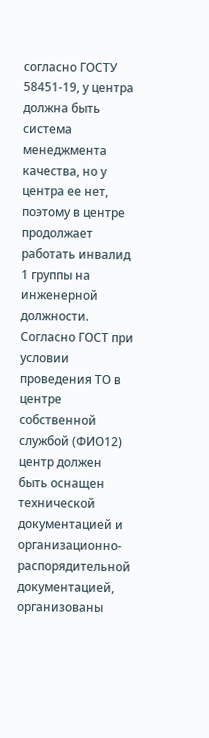согласно ГОСТУ 58451-19, у центра должна быть система менеджмента качества, но у центра ее нет, поэтому в центре продолжает работать инвалид 1 группы на инженерной должности. Согласно ГОСТ при условии проведения ТО в центре собственной службой (ФИО12) центр должен быть оснащен технической документацией и организационно-распорядительной документацией, организованы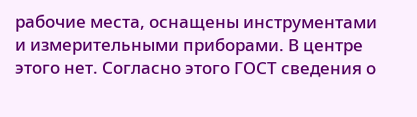рабочие места, оснащены инструментами и измерительными приборами. В центре этого нет. Согласно этого ГОСТ сведения о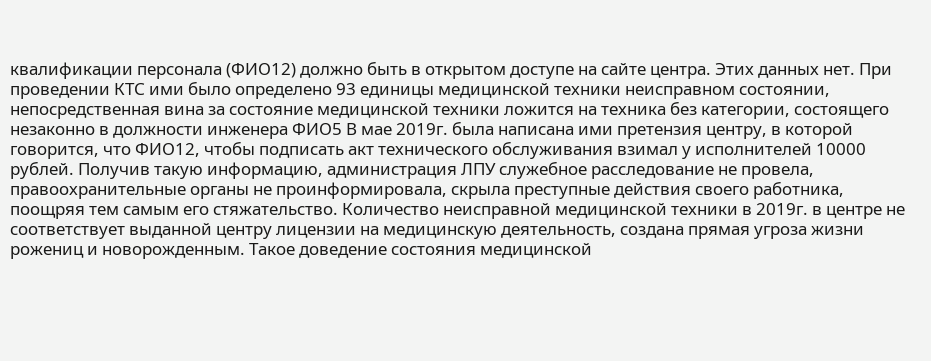квалификации персонала (ФИО12) должно быть в открытом доступе на сайте центра. Этих данных нет. При проведении КТС ими было определено 93 единицы медицинской техники неисправном состоянии, непосредственная вина за состояние медицинской техники ложится на техника без категории, состоящего незаконно в должности инженера ФИО5 В мае 2019г. была написана ими претензия центру, в которой говорится, что ФИО12, чтобы подписать акт технического обслуживания взимал у исполнителей 10000 рублей. Получив такую информацию, администрация ЛПУ служебное расследование не провела, правоохранительные органы не проинформировала, скрыла преступные действия своего работника, поощряя тем самым его стяжательство. Количество неисправной медицинской техники в 2019г. в центре не соответствует выданной центру лицензии на медицинскую деятельность, создана прямая угроза жизни рожениц и новорожденным. Такое доведение состояния медицинской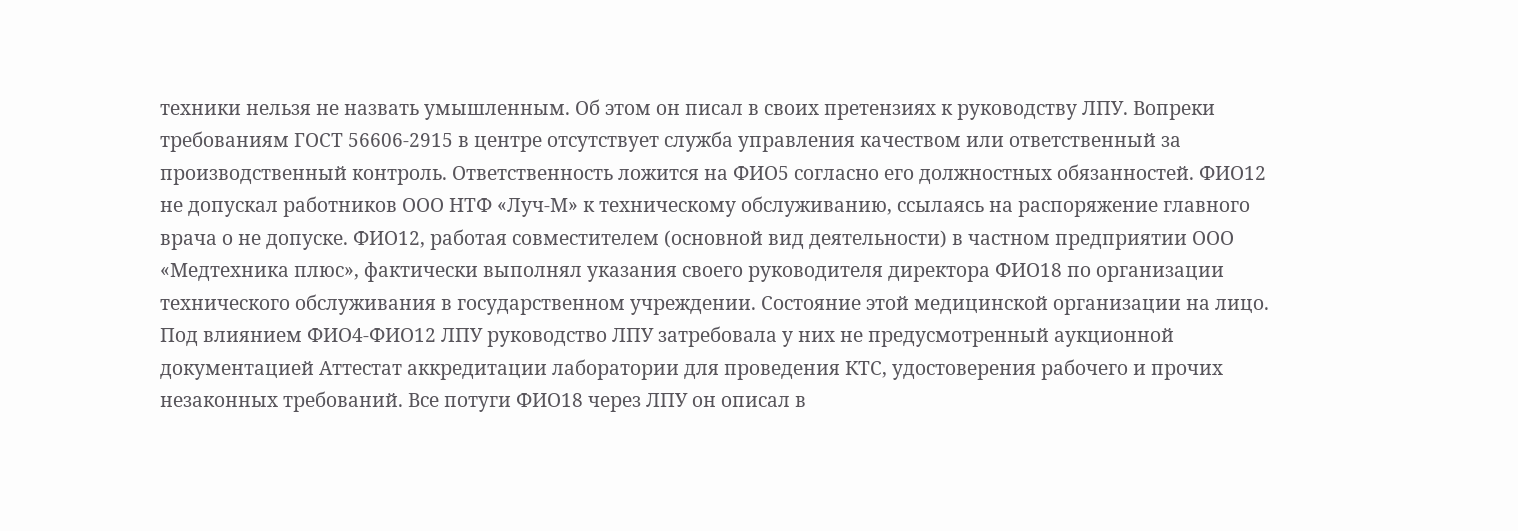техники нельзя не назвать умышленным. Об этом он писал в своих претензиях к руководству ЛПУ. Вопреки требованиям ГОСТ 56606-2915 в центре отсутствует служба управления качеством или ответственный за производственный контроль. Ответственность ложится на ФИО5 согласно его должностных обязанностей. ФИО12 не допускал работников ООО НТФ «Луч-М» к техническому обслуживанию, ссылаясь на распоряжение главного врача о не допуске. ФИО12, работая совместителем (основной вид деятельности) в частном предприятии ООО «Медтехника плюс», фактически выполнял указания своего руководителя директора ФИО18 по организации технического обслуживания в государственном учреждении. Состояние этой медицинской организации на лицо. Под влиянием ФИО4-ФИО12 ЛПУ руководство ЛПУ затребовала у них не предусмотренный аукционной документацией Аттестат аккредитации лаборатории для проведения КТС, удостоверения рабочего и прочих незаконных требований. Все потуги ФИО18 через ЛПУ он описал в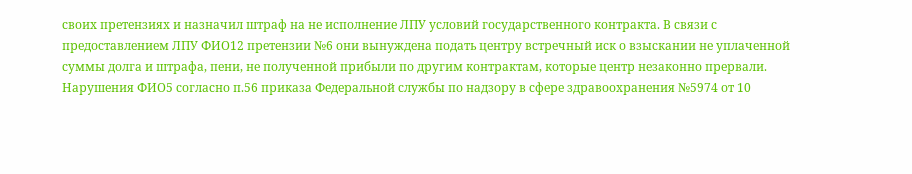своих претензиях и назначил штраф на не исполнение ЛПУ условий государственного контракта. В связи с предоставлением ЛПУ ФИО12 претензии №6 они вынуждена подать центру встречный иск о взыскании не уплаченной суммы долга и штрафа, пени, не полученной прибыли по другим контрактам, которые центр незаконно прервали. Нарушения ФИО5 согласно п.56 приказа Федеральной службы по надзору в сфере здравоохранения №5974 от 10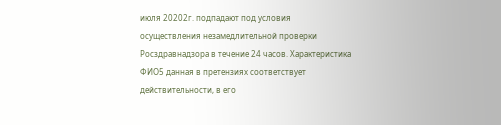июля 20202г. подпадают под условия осуществления незамедлительной проверки Росздравнадзора в течение 24 часов. Характеристика ФИО5 данная в претензиях соответствует действительности, в его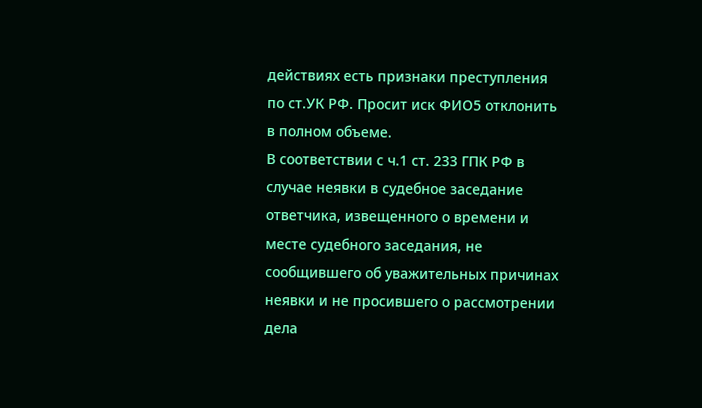действиях есть признаки преступления по ст.УК РФ. Просит иск ФИО5 отклонить в полном объеме.
В соответствии с ч.1 ст. 233 ГПК РФ в случае неявки в судебное заседание ответчика, извещенного о времени и месте судебного заседания, не сообщившего об уважительных причинах неявки и не просившего о рассмотрении дела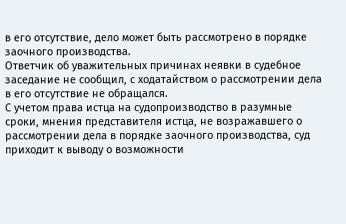в его отсутствие, дело может быть рассмотрено в порядке заочного производства.
Ответчик об уважительных причинах неявки в судебное заседание не сообщил, с ходатайством о рассмотрении дела в его отсутствие не обращался.
С учетом права истца на судопроизводство в разумные сроки, мнения представителя истца, не возражавшего о рассмотрении дела в порядке заочного производства, суд приходит к выводу о возможности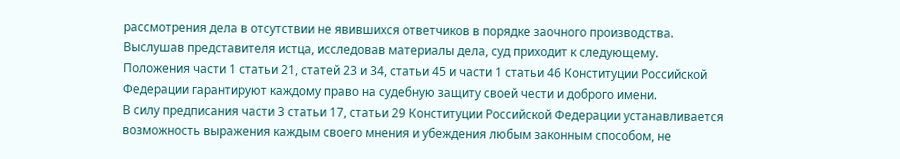рассмотрения дела в отсутствии не явившихся ответчиков в порядке заочного производства.
Выслушав представителя истца, исследовав материалы дела, суд приходит к следующему.
Положения части 1 статьи 21, статей 23 и 34, статьи 45 и части 1 статьи 46 Конституции Российской Федерации гарантируют каждому право на судебную защиту своей чести и доброго имени.
В силу предписания части 3 статьи 17, статьи 29 Конституции Российской Федерации устанавливается возможность выражения каждым своего мнения и убеждения любым законным способом, не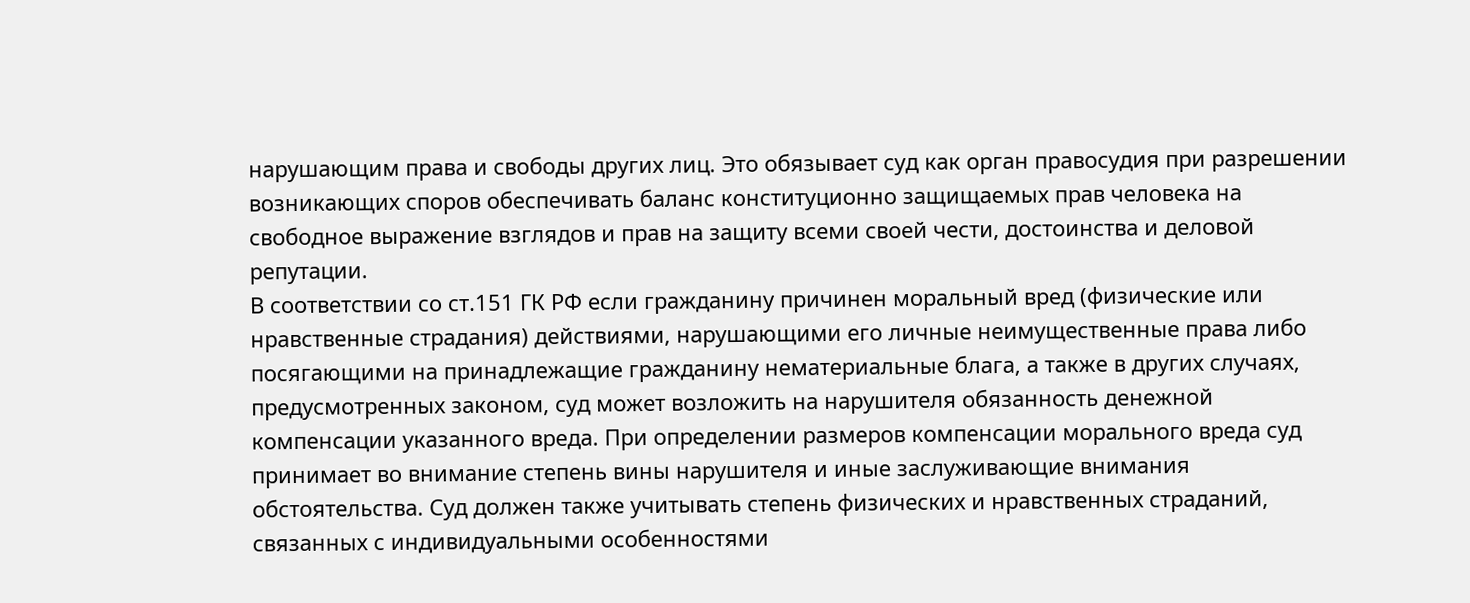нарушающим права и свободы других лиц. Это обязывает суд как орган правосудия при разрешении возникающих споров обеспечивать баланс конституционно защищаемых прав человека на свободное выражение взглядов и прав на защиту всеми своей чести, достоинства и деловой репутации.
В соответствии со ст.151 ГК РФ если гражданину причинен моральный вред (физические или нравственные страдания) действиями, нарушающими его личные неимущественные права либо посягающими на принадлежащие гражданину нематериальные блага, а также в других случаях, предусмотренных законом, суд может возложить на нарушителя обязанность денежной компенсации указанного вреда. При определении размеров компенсации морального вреда суд принимает во внимание степень вины нарушителя и иные заслуживающие внимания обстоятельства. Суд должен также учитывать степень физических и нравственных страданий, связанных с индивидуальными особенностями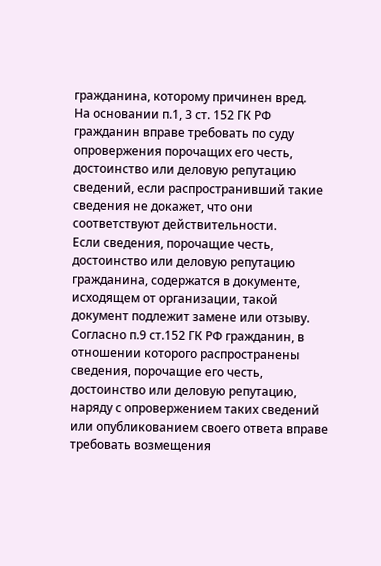гражданина, которому причинен вред.
На основании п.1, 3 ст. 152 ГК РФ гражданин вправе требовать по суду опровержения порочащих его честь, достоинство или деловую репутацию сведений, если распространивший такие сведения не докажет, что они соответствуют действительности.
Если сведения, порочащие честь, достоинство или деловую репутацию гражданина, содержатся в документе, исходящем от организации, такой документ подлежит замене или отзыву.
Согласно п.9 ст.152 ГК РФ гражданин, в отношении которого распространены сведения, порочащие его честь, достоинство или деловую репутацию, наряду с опровержением таких сведений или опубликованием своего ответа вправе требовать возмещения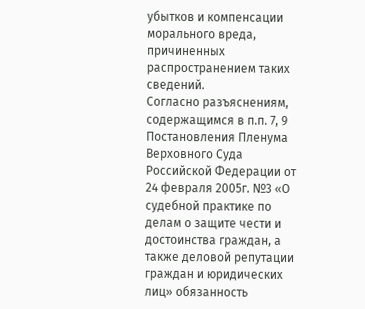убытков и компенсации морального вреда, причиненных распространением таких сведений.
Согласно разъяснениям, содержащимся в п.п. 7, 9 Постановления Пленума Верховного Суда Российской Федерации от 24 февраля 2005г. №3 «О судебной практике по делам о защите чести и достоинства граждан, а также деловой репутации граждан и юридических лиц» обязанность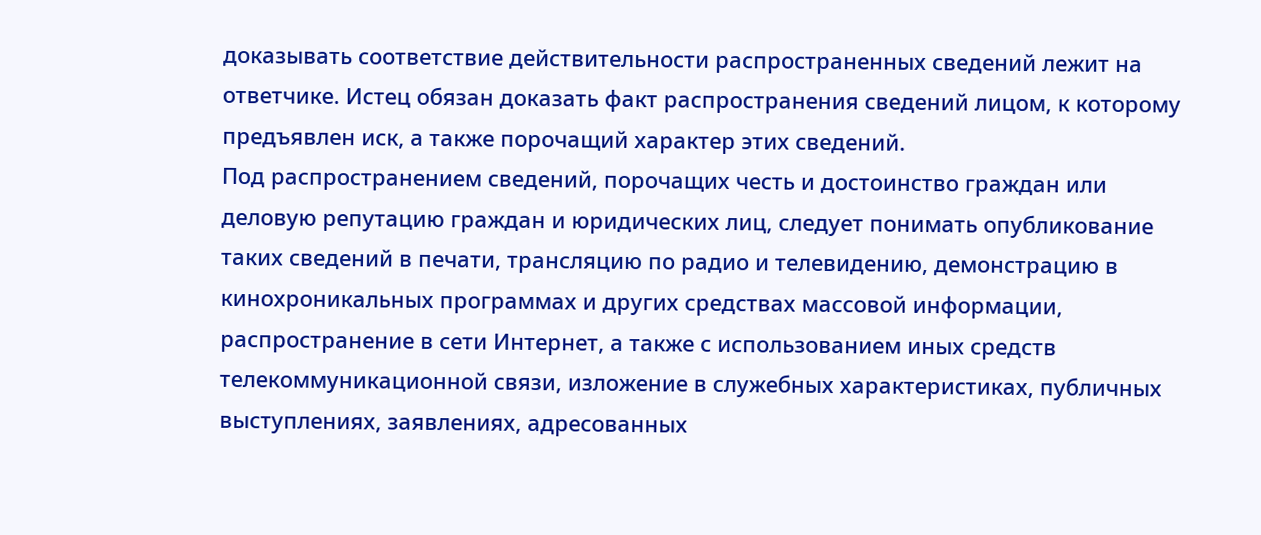доказывать соответствие действительности распространенных сведений лежит на ответчике. Истец обязан доказать факт распространения сведений лицом, к которому предъявлен иск, а также порочащий характер этих сведений.
Под распространением сведений, порочащих честь и достоинство граждан или деловую репутацию граждан и юридических лиц, следует понимать опубликование таких сведений в печати, трансляцию по радио и телевидению, демонстрацию в кинохроникальных программах и других средствах массовой информации, распространение в сети Интернет, а также с использованием иных средств телекоммуникационной связи, изложение в служебных характеристиках, публичных выступлениях, заявлениях, адресованных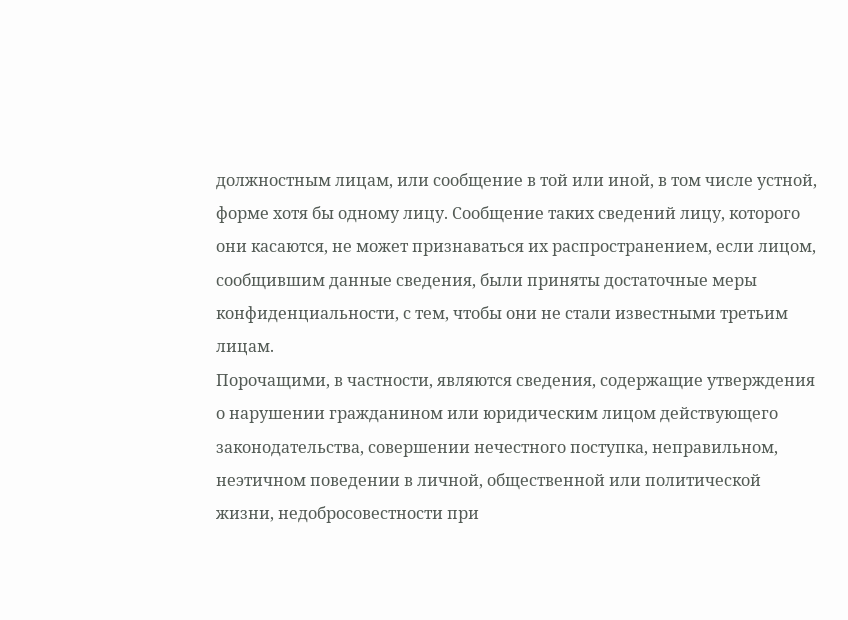должностным лицам, или сообщение в той или иной, в том числе устной, форме хотя бы одному лицу. Сообщение таких сведений лицу, которого они касаются, не может признаваться их распространением, если лицом, сообщившим данные сведения, были приняты достаточные меры конфиденциальности, с тем, чтобы они не стали известными третьим лицам.
Порочащими, в частности, являются сведения, содержащие утверждения о нарушении гражданином или юридическим лицом действующего законодательства, совершении нечестного поступка, неправильном, неэтичном поведении в личной, общественной или политической жизни, недобросовестности при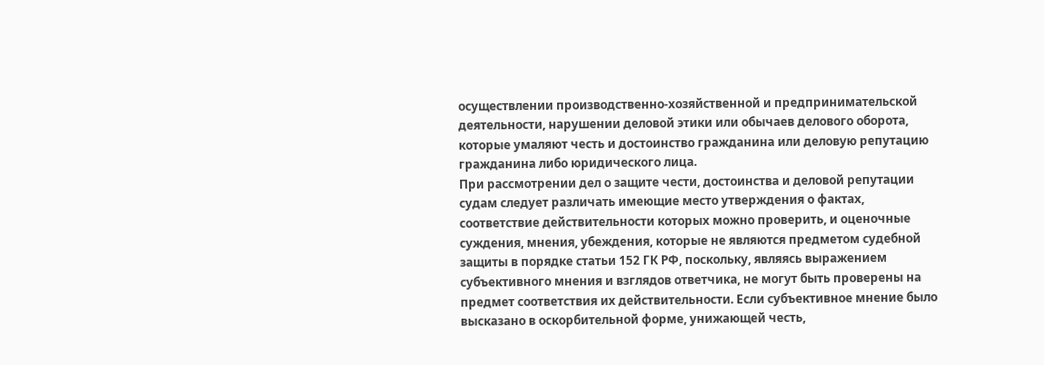осуществлении производственно-хозяйственной и предпринимательской деятельности, нарушении деловой этики или обычаев делового оборота, которые умаляют честь и достоинство гражданина или деловую репутацию гражданина либо юридического лица.
При рассмотрении дел о защите чести, достоинства и деловой репутации судам следует различать имеющие место утверждения о фактах, соответствие действительности которых можно проверить, и оценочные суждения, мнения, убеждения, которые не являются предметом судебной защиты в порядке статьи 152 ГК РФ, поскольку, являясь выражением субъективного мнения и взглядов ответчика, не могут быть проверены на предмет соответствия их действительности. Если субъективное мнение было высказано в оскорбительной форме, унижающей честь,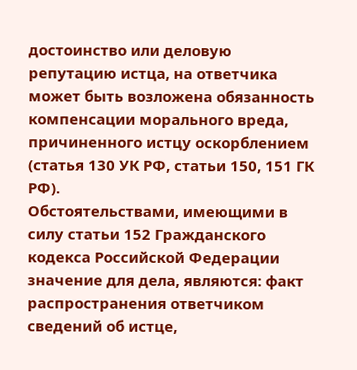достоинство или деловую репутацию истца, на ответчика может быть возложена обязанность компенсации морального вреда, причиненного истцу оскорблением (статья 130 УК РФ, статьи 150, 151 ГК РФ).
Обстоятельствами, имеющими в силу статьи 152 Гражданского кодекса Российской Федерации значение для дела, являются: факт распространения ответчиком сведений об истце,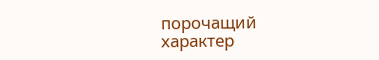порочащий характер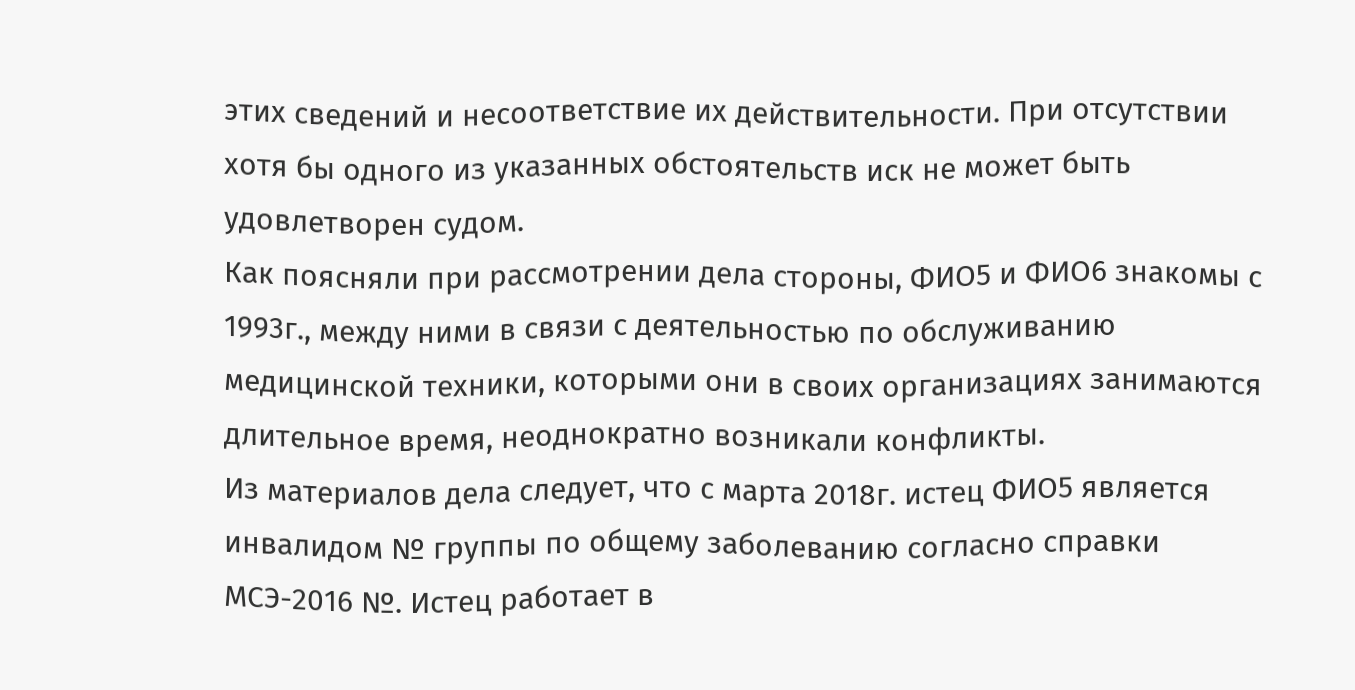этих сведений и несоответствие их действительности. При отсутствии хотя бы одного из указанных обстоятельств иск не может быть удовлетворен судом.
Как поясняли при рассмотрении дела стороны, ФИО5 и ФИО6 знакомы с 1993г., между ними в связи с деятельностью по обслуживанию медицинской техники, которыми они в своих организациях занимаются длительное время, неоднократно возникали конфликты.
Из материалов дела следует, что с марта 2018г. истец ФИО5 является инвалидом № группы по общему заболеванию согласно справки МСЭ-2016 №. Истец работает в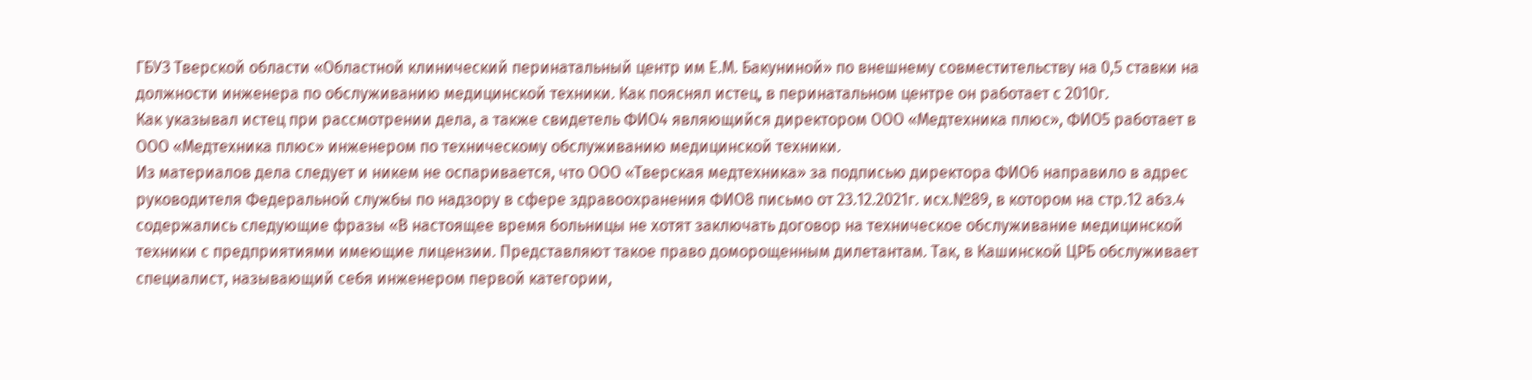ГБУЗ Тверской области «Областной клинический перинатальный центр им Е.М. Бакуниной» по внешнему совместительству на 0,5 ставки на должности инженера по обслуживанию медицинской техники. Как пояснял истец, в перинатальном центре он работает с 2010г.
Как указывал истец при рассмотрении дела, а также свидетель ФИО4 являющийся директором ООО «Медтехника плюс», ФИО5 работает в ООО «Медтехника плюс» инженером по техническому обслуживанию медицинской техники.
Из материалов дела следует и никем не оспаривается, что ООО «Тверская медтехника» за подписью директора ФИО6 направило в адрес руководителя Федеральной службы по надзору в сфере здравоохранения ФИО8 письмо от 23.12.2021г. исх.№89, в котором на стр.12 абз.4 содержались следующие фразы «В настоящее время больницы не хотят заключать договор на техническое обслуживание медицинской техники с предприятиями имеющие лицензии. Представляют такое право доморощенным дилетантам. Так, в Кашинской ЦРБ обслуживает специалист, называющий себя инженером первой категории,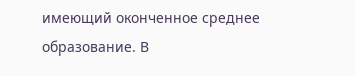имеющий оконченное среднее образование. В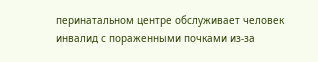перинатальном центре обслуживает человек инвалид с пораженными почками из-за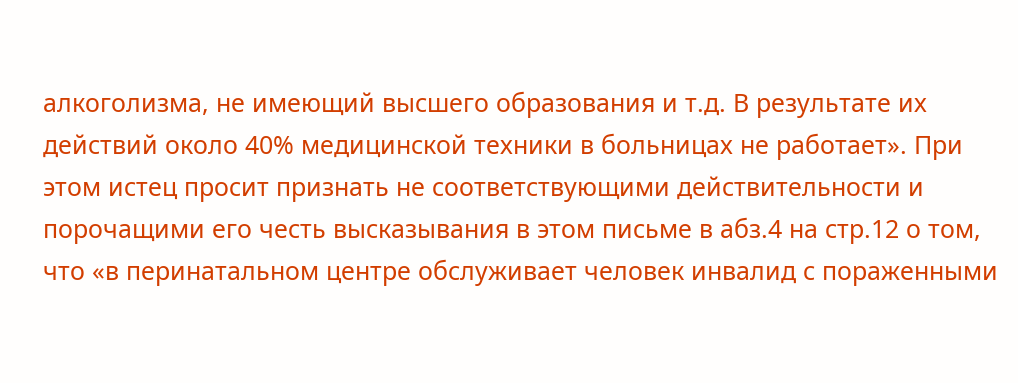алкоголизма, не имеющий высшего образования и т.д. В результате их действий около 40% медицинской техники в больницах не работает». При этом истец просит признать не соответствующими действительности и порочащими его честь высказывания в этом письме в абз.4 на стр.12 о том, что «в перинатальном центре обслуживает человек инвалид с пораженными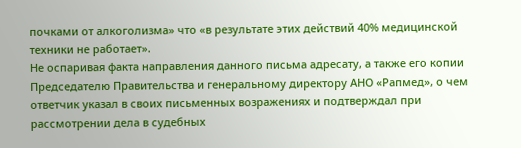почками от алкоголизма» что «в результате этих действий 40% медицинской техники не работает».
Не оспаривая факта направления данного письма адресату, а также его копии Председателю Правительства и генеральному директору АНО «Рапмед», о чем ответчик указал в своих письменных возражениях и подтверждал при рассмотрении дела в судебных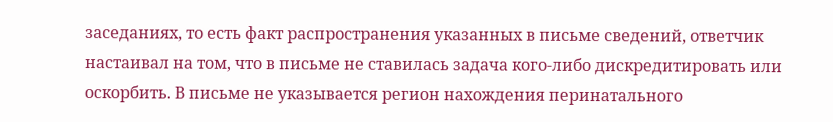заседаниях, то есть факт распространения указанных в письме сведений, ответчик настаивал на том, что в письме не ставилась задача кого-либо дискредитировать или оскорбить. В письме не указывается регион нахождения перинатального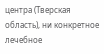центра (Тверская область), ни конкретное лечебное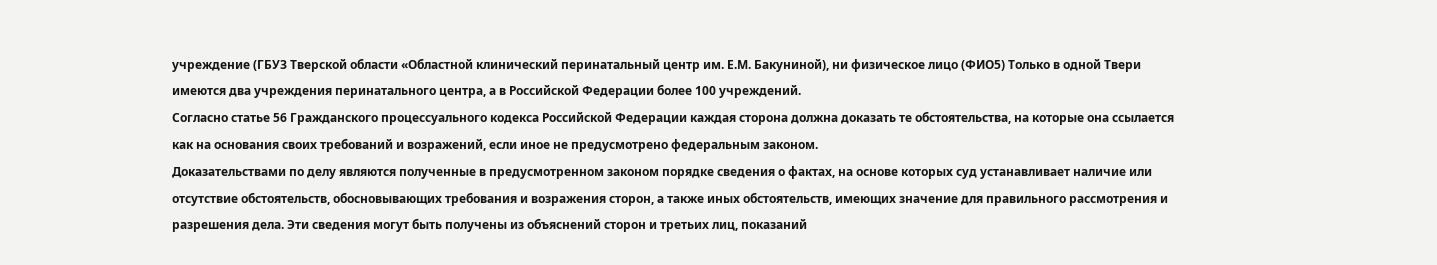учреждение (ГБУЗ Тверской области «Областной клинический перинатальный центр им. Е.М. Бакуниной), ни физическое лицо (ФИО5) Только в одной Твери имеются два учреждения перинатального центра, а в Российской Федерации более 100 учреждений.
Согласно статье 56 Гражданского процессуального кодекса Российской Федерации каждая сторона должна доказать те обстоятельства, на которые она ссылается как на основания своих требований и возражений, если иное не предусмотрено федеральным законом.
Доказательствами по делу являются полученные в предусмотренном законом порядке сведения о фактах, на основе которых суд устанавливает наличие или отсутствие обстоятельств, обосновывающих требования и возражения сторон, а также иных обстоятельств, имеющих значение для правильного рассмотрения и разрешения дела. Эти сведения могут быть получены из объяснений сторон и третьих лиц, показаний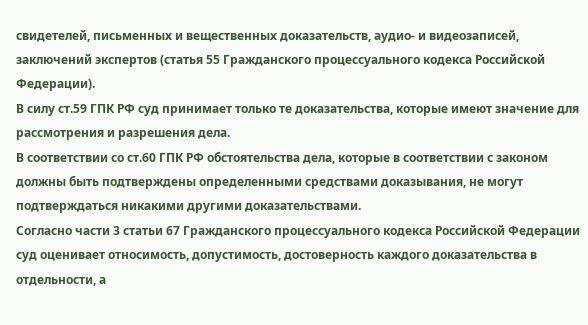свидетелей, письменных и вещественных доказательств, аудио- и видеозаписей, заключений экспертов (статья 55 Гражданского процессуального кодекса Российской Федерации).
В силу ст.59 ГПК РФ суд принимает только те доказательства, которые имеют значение для рассмотрения и разрешения дела.
В соответствии со ст.60 ГПК РФ обстоятельства дела, которые в соответствии с законом должны быть подтверждены определенными средствами доказывания, не могут подтверждаться никакими другими доказательствами.
Согласно части 3 статьи 67 Гражданского процессуального кодекса Российской Федерации суд оценивает относимость, допустимость, достоверность каждого доказательства в отдельности, а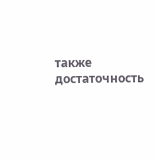также достаточность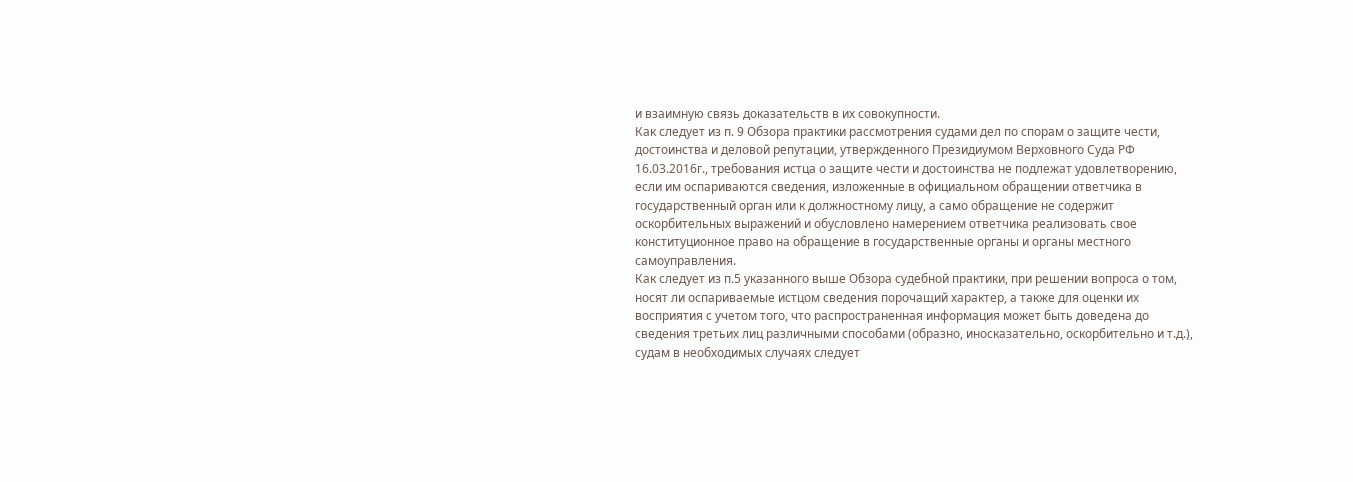и взаимную связь доказательств в их совокупности.
Как следует из п. 9 Обзора практики рассмотрения судами дел по спорам о защите чести, достоинства и деловой репутации, утвержденного Президиумом Верховного Суда РФ 16.03.2016г., требования истца о защите чести и достоинства не подлежат удовлетворению, если им оспариваются сведения, изложенные в официальном обращении ответчика в государственный орган или к должностному лицу, а само обращение не содержит оскорбительных выражений и обусловлено намерением ответчика реализовать свое конституционное право на обращение в государственные органы и органы местного самоуправления.
Как следует из п.5 указанного выше Обзора судебной практики, при решении вопроса о том, носят ли оспариваемые истцом сведения порочащий характер, а также для оценки их восприятия с учетом того, что распространенная информация может быть доведена до сведения третьих лиц различными способами (образно, иносказательно, оскорбительно и т.д.), судам в необходимых случаях следует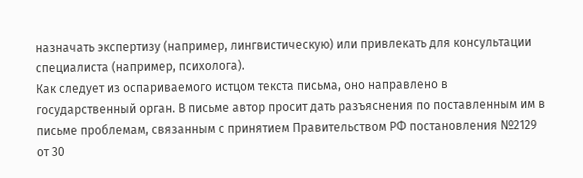назначать экспертизу (например, лингвистическую) или привлекать для консультации специалиста (например, психолога).
Как следует из оспариваемого истцом текста письма, оно направлено в государственный орган. В письме автор просит дать разъяснения по поставленным им в письме проблемам, связанным с принятием Правительством РФ постановления №2129 от 30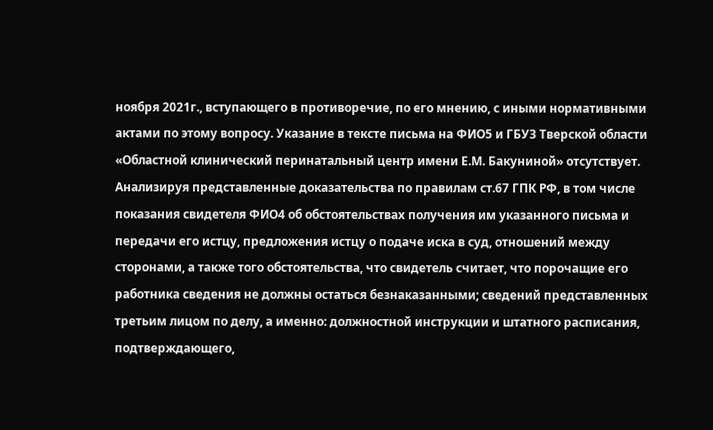ноября 2021г., вступающего в противоречие, по его мнению, с иными нормативными актами по этому вопросу. Указание в тексте письма на ФИО5 и ГБУЗ Тверской области «Областной клинический перинатальный центр имени Е.М. Бакуниной» отсутствует.
Анализируя представленные доказательства по правилам ст.67 ГПК РФ, в том числе показания свидетеля ФИО4 об обстоятельствах получения им указанного письма и передачи его истцу, предложения истцу о подаче иска в суд, отношений между сторонами, а также того обстоятельства, что свидетель считает, что порочащие его работника сведения не должны остаться безнаказанными; сведений представленных третьим лицом по делу, а именно: должностной инструкции и штатного расписания, подтверждающего,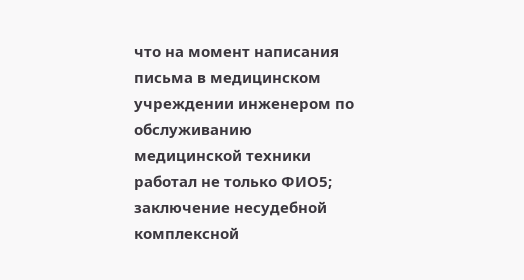что на момент написания письма в медицинском учреждении инженером по обслуживанию медицинской техники работал не только ФИО5; заключение несудебной комплексной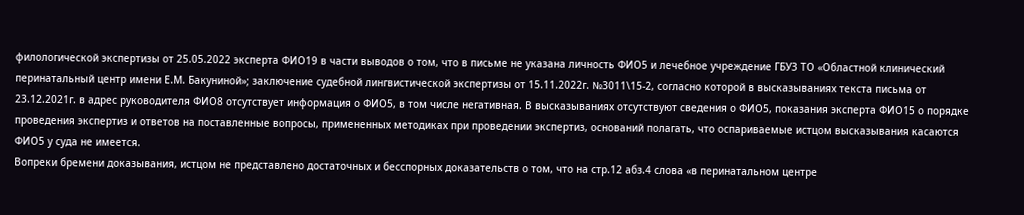филологической экспертизы от 25.05.2022 эксперта ФИО19 в части выводов о том, что в письме не указана личность ФИО5 и лечебное учреждение ГБУЗ ТО «Областной клинический перинатальный центр имени Е.М. Бакуниной»; заключение судебной лингвистической экспертизы от 15.11.2022г. №3011\15-2, согласно которой в высказываниях текста письма от 23.12.2021г. в адрес руководителя ФИО8 отсутствует информация о ФИО5, в том числе негативная. В высказываниях отсутствуют сведения о ФИО5, показания эксперта ФИО15 о порядке проведения экспертиз и ответов на поставленные вопросы, примененных методиках при проведении экспертиз, оснований полагать, что оспариваемые истцом высказывания касаются ФИО5 у суда не имеется.
Вопреки бремени доказывания, истцом не представлено достаточных и бесспорных доказательств о том, что на стр.12 абз.4 слова «в перинатальном центре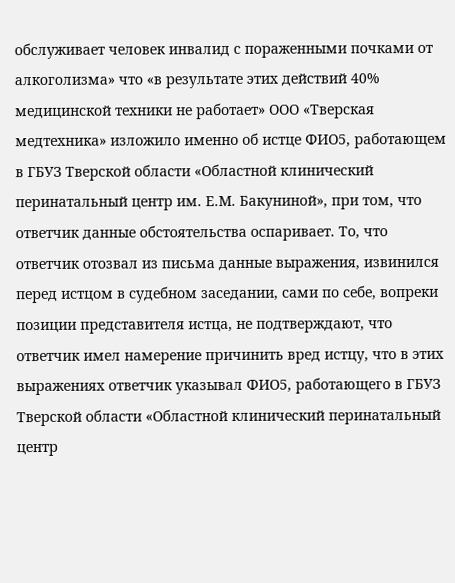обслуживает человек инвалид с пораженными почками от алкоголизма» что «в результате этих действий 40% медицинской техники не работает» ООО «Тверская медтехника» изложило именно об истце ФИО5, работающем в ГБУЗ Тверской области «Областной клинический перинатальный центр им. Е.М. Бакуниной», при том, что ответчик данные обстоятельства оспаривает. То, что ответчик отозвал из письма данные выражения, извинился перед истцом в судебном заседании, сами по себе, вопреки позиции представителя истца, не подтверждают, что ответчик имел намерение причинить вред истцу, что в этих выражениях ответчик указывал ФИО5, работающего в ГБУЗ Тверской области «Областной клинический перинатальный центр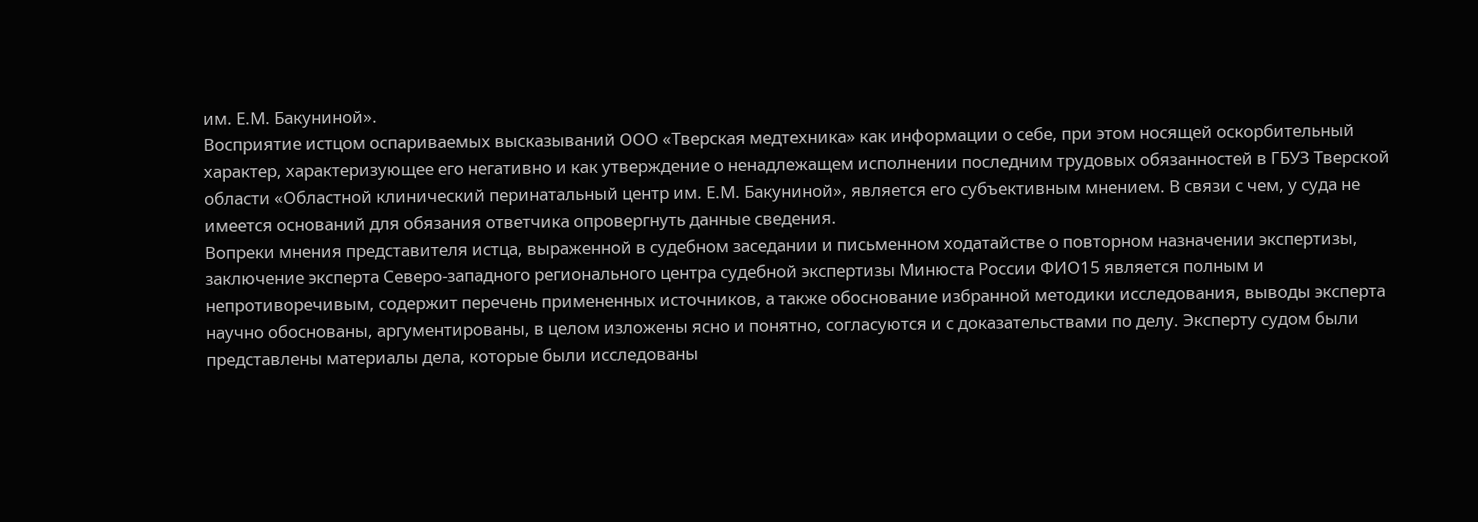им. Е.М. Бакуниной».
Восприятие истцом оспариваемых высказываний ООО «Тверская медтехника» как информации о себе, при этом носящей оскорбительный характер, характеризующее его негативно и как утверждение о ненадлежащем исполнении последним трудовых обязанностей в ГБУЗ Тверской области «Областной клинический перинатальный центр им. Е.М. Бакуниной», является его субъективным мнением. В связи с чем, у суда не имеется оснований для обязания ответчика опровергнуть данные сведения.
Вопреки мнения представителя истца, выраженной в судебном заседании и письменном ходатайстве о повторном назначении экспертизы, заключение эксперта Северо-западного регионального центра судебной экспертизы Минюста России ФИО15 является полным и непротиворечивым, содержит перечень примененных источников, а также обоснование избранной методики исследования, выводы эксперта научно обоснованы, аргументированы, в целом изложены ясно и понятно, согласуются и с доказательствами по делу. Эксперту судом были представлены материалы дела, которые были исследованы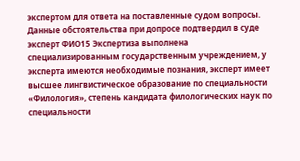экспертом для ответа на поставленные судом вопросы. Данные обстоятельства при допросе подтвердил в суде эксперт ФИО15 Экспертиза выполнена специализированным государственным учреждением, у эксперта имеются необходимые познания, эксперт имеет высшее лингвистическое образование по специальности «Филология», степень кандидата филологических наук по специальности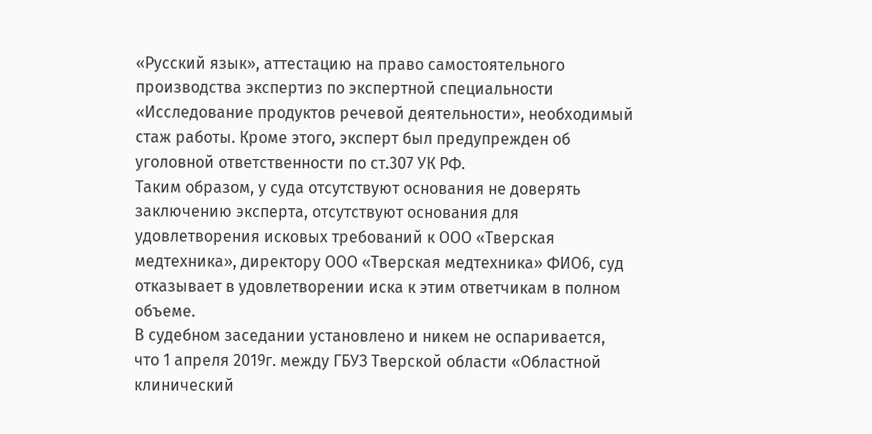«Русский язык», аттестацию на право самостоятельного производства экспертиз по экспертной специальности «Исследование продуктов речевой деятельности», необходимый стаж работы. Кроме этого, эксперт был предупрежден об уголовной ответственности по ст.307 УК РФ.
Таким образом, у суда отсутствуют основания не доверять заключению эксперта, отсутствуют основания для удовлетворения исковых требований к ООО «Тверская медтехника», директору ООО «Тверская медтехника» ФИО6, суд отказывает в удовлетворении иска к этим ответчикам в полном объеме.
В судебном заседании установлено и никем не оспаривается, что 1 апреля 2019г. между ГБУЗ Тверской области «Областной клинический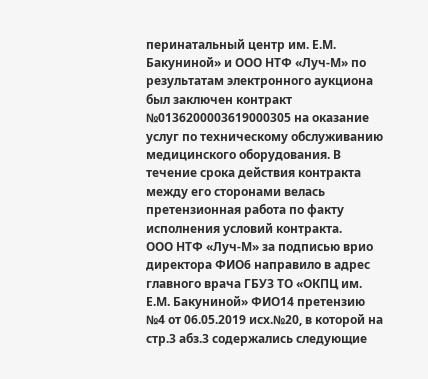перинатальный центр им. Е.М. Бакуниной» и ООО НТФ «Луч-М» по результатам электронного аукциона был заключен контракт №0136200003619000305 на оказание услуг по техническому обслуживанию медицинского оборудования. В течение срока действия контракта между его сторонами велась претензионная работа по факту исполнения условий контракта.
ООО НТФ «Луч-М» за подписью врио директора ФИО6 направило в адрес главного врача ГБУЗ ТО «ОКПЦ им. Е.М. Бакуниной» ФИО14 претензию №4 от 06.05.2019 исх.№20, в которой на стр.3 абз.3 содержались следующие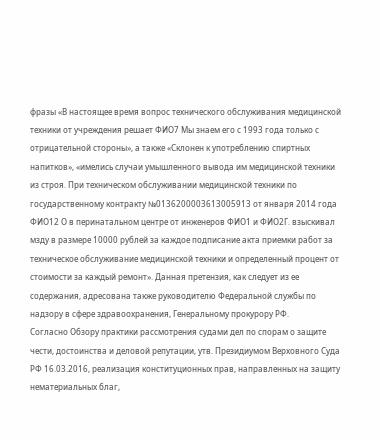фразы «В настоящее время вопрос технического обслуживания медицинской техники от учреждения решает ФИО7 Мы знаем его с 1993 года только с отрицательной стороны», а также «Склонен к употреблению спиртных напитков», «имелись случаи умышленного вывода им медицинской техники из строя. При техническом обслуживании медицинской техники по государственному контракту №0136200003613005913 от января 2014 года ФИО12 О в перинатальном центре от инженеров ФИО1 и ФИО2Г. взыскивал мзду в размере 10000 рублей за каждое подписание акта приемки работ за техническое обслуживание медицинской техники и определенный процент от стоимости за каждый ремонт». Данная претензия, как следует из ее содержания, адресована также руководителю Федеральной службы по надзору в сфере здравоохранения, Генеральному прокурору РФ.
Согласно Обзору практики рассмотрения судами дел по спорам о защите чести, достоинства и деловой репутации, утв. Президиумом Верховного Суда РФ 16.03.2016, реализация конституционных прав, направленных на защиту нематериальных благ,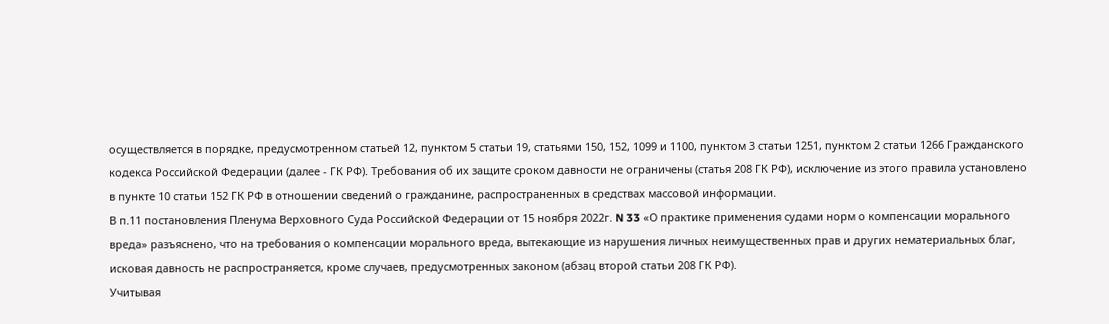осуществляется в порядке, предусмотренном статьей 12, пунктом 5 статьи 19, статьями 150, 152, 1099 и 1100, пунктом 3 статьи 1251, пунктом 2 статьи 1266 Гражданского кодекса Российской Федерации (далее - ГК РФ). Требования об их защите сроком давности не ограничены (статья 208 ГК РФ), исключение из этого правила установлено в пункте 10 статьи 152 ГК РФ в отношении сведений о гражданине, распространенных в средствах массовой информации.
В п.11 постановления Пленума Верховного Суда Российской Федерации от 15 ноября 2022г. N 33 «О практике применения судами норм о компенсации морального вреда» разъяснено, что на требования о компенсации морального вреда, вытекающие из нарушения личных неимущественных прав и других нематериальных благ, исковая давность не распространяется, кроме случаев, предусмотренных законом (абзац второй статьи 208 ГК РФ).
Учитывая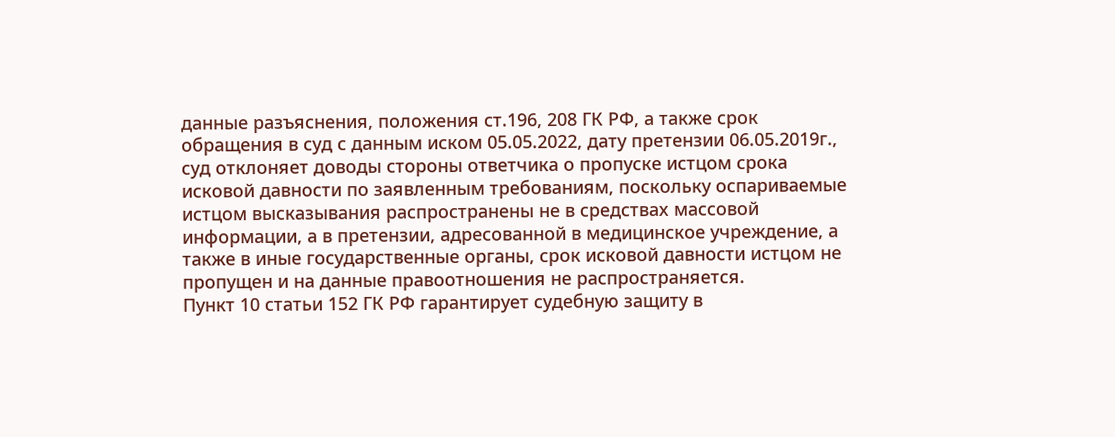данные разъяснения, положения ст.196, 208 ГК РФ, а также срок обращения в суд с данным иском 05.05.2022, дату претензии 06.05.2019г., суд отклоняет доводы стороны ответчика о пропуске истцом срока исковой давности по заявленным требованиям, поскольку оспариваемые истцом высказывания распространены не в средствах массовой информации, а в претензии, адресованной в медицинское учреждение, а также в иные государственные органы, срок исковой давности истцом не пропущен и на данные правоотношения не распространяется.
Пункт 10 статьи 152 ГК РФ гарантирует судебную защиту в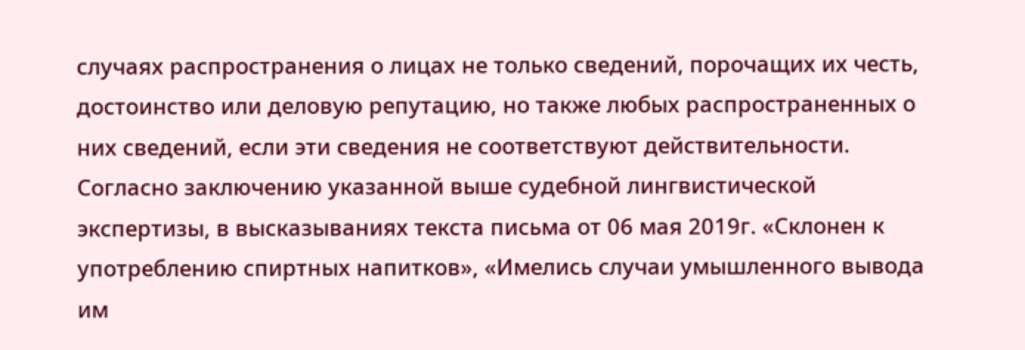случаях распространения о лицах не только сведений, порочащих их честь, достоинство или деловую репутацию, но также любых распространенных о них сведений, если эти сведения не соответствуют действительности.
Согласно заключению указанной выше судебной лингвистической экспертизы, в высказываниях текста письма от 06 мая 2019г. «Склонен к употреблению спиртных напитков», «Имелись случаи умышленного вывода им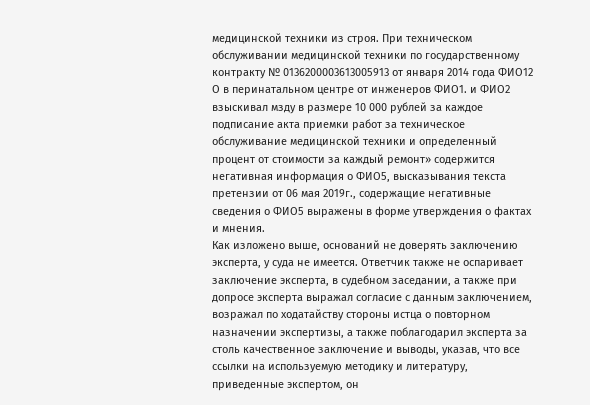медицинской техники из строя. При техническом обслуживании медицинской техники по государственному контракту № 0136200003613005913 от января 2014 года ФИО12 О в перинатальном центре от инженеров ФИО1. и ФИО2 взыскивал мзду в размере 10 000 рублей за каждое подписание акта приемки работ за техническое обслуживание медицинской техники и определенный процент от стоимости за каждый ремонт» содержится негативная информация о ФИО5, высказывания текста претензии от 06 мая 2019г., содержащие негативные сведения о ФИО5 выражены в форме утверждения о фактах и мнения.
Как изложено выше, оснований не доверять заключению эксперта, у суда не имеется. Ответчик также не оспаривает заключение эксперта, в судебном заседании, а также при допросе эксперта выражал согласие с данным заключением, возражал по ходатайству стороны истца о повторном назначении экспертизы, а также поблагодарил эксперта за столь качественное заключение и выводы, указав, что все ссылки на используемую методику и литературу, приведенные экспертом, он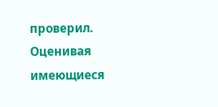проверил.
Оценивая имеющиеся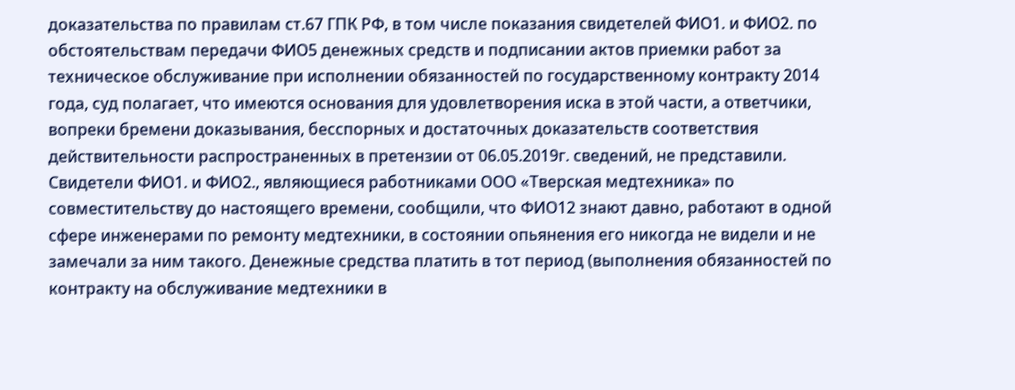доказательства по правилам ст.67 ГПК РФ, в том числе показания свидетелей ФИО1. и ФИО2. по обстоятельствам передачи ФИО5 денежных средств и подписании актов приемки работ за техническое обслуживание при исполнении обязанностей по государственному контракту 2014 года, суд полагает, что имеются основания для удовлетворения иска в этой части, а ответчики, вопреки бремени доказывания, бесспорных и достаточных доказательств соответствия действительности распространенных в претензии от 06.05.2019г. сведений, не представили.
Свидетели ФИО1. и ФИО2., являющиеся работниками ООО «Тверская медтехника» по совместительству до настоящего времени, сообщили, что ФИО12 знают давно, работают в одной сфере инженерами по ремонту медтехники, в состоянии опьянения его никогда не видели и не замечали за ним такого. Денежные средства платить в тот период (выполнения обязанностей по контракту на обслуживание медтехники в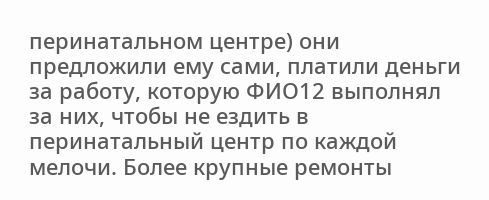перинатальном центре) они предложили ему сами, платили деньги за работу, которую ФИО12 выполнял за них, чтобы не ездить в перинатальный центр по каждой мелочи. Более крупные ремонты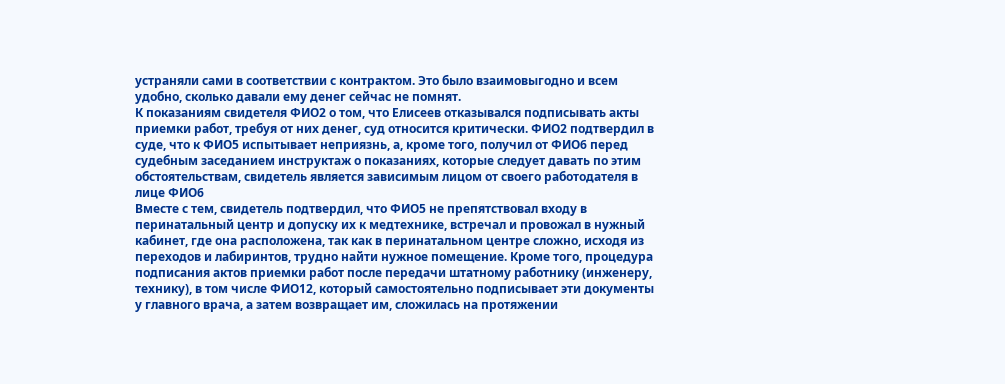устраняли сами в соответствии с контрактом. Это было взаимовыгодно и всем удобно, сколько давали ему денег сейчас не помнят.
К показаниям свидетеля ФИО2 о том, что Елисеев отказывался подписывать акты приемки работ, требуя от них денег, суд относится критически. ФИО2 подтвердил в суде, что к ФИО5 испытывает неприязнь, а, кроме того, получил от ФИО6 перед судебным заседанием инструктаж о показаниях, которые следует давать по этим обстоятельствам, свидетель является зависимым лицом от своего работодателя в лице ФИО6
Вместе с тем, свидетель подтвердил, что ФИО5 не препятствовал входу в перинатальный центр и допуску их к медтехнике, встречал и провожал в нужный кабинет, где она расположена, так как в перинатальном центре сложно, исходя из переходов и лабиринтов, трудно найти нужное помещение. Кроме того, процедура подписания актов приемки работ после передачи штатному работнику (инженеру, технику), в том числе ФИО12, который самостоятельно подписывает эти документы у главного врача, а затем возвращает им, сложилась на протяжении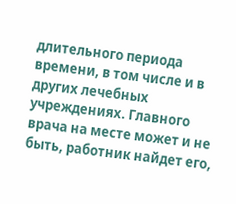длительного периода времени, в том числе и в других лечебных учреждениях. Главного врача на месте может и не быть, работник найдет его,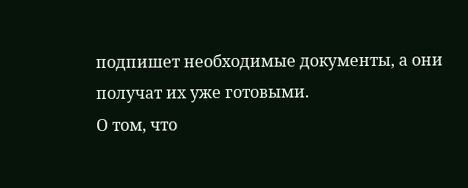подпишет необходимые документы, а они получат их уже готовыми.
О том, что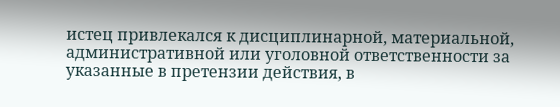истец привлекался к дисциплинарной, материальной, административной или уголовной ответственности за указанные в претензии действия, в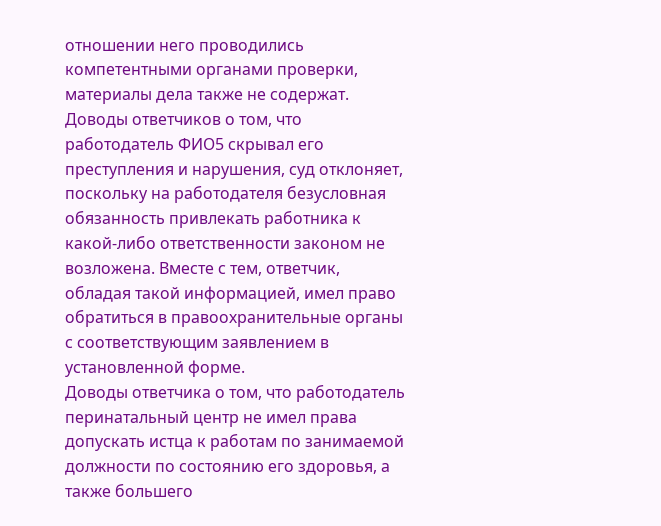отношении него проводились компетентными органами проверки, материалы дела также не содержат. Доводы ответчиков о том, что работодатель ФИО5 скрывал его преступления и нарушения, суд отклоняет, поскольку на работодателя безусловная обязанность привлекать работника к какой-либо ответственности законом не возложена. Вместе с тем, ответчик, обладая такой информацией, имел право обратиться в правоохранительные органы с соответствующим заявлением в установленной форме.
Доводы ответчика о том, что работодатель перинатальный центр не имел права допускать истца к работам по занимаемой должности по состоянию его здоровья, а также большего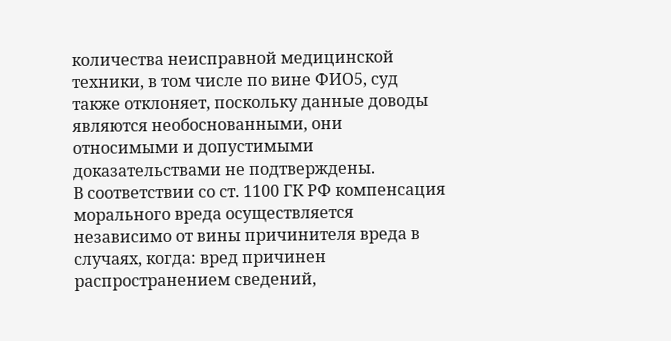количества неисправной медицинской техники, в том числе по вине ФИО5, суд также отклоняет, поскольку данные доводы являются необоснованными, они относимыми и допустимыми доказательствами не подтверждены.
В соответствии со ст. 1100 ГК РФ компенсация морального вреда осуществляется независимо от вины причинителя вреда в случаях, когда: вред причинен распространением сведений,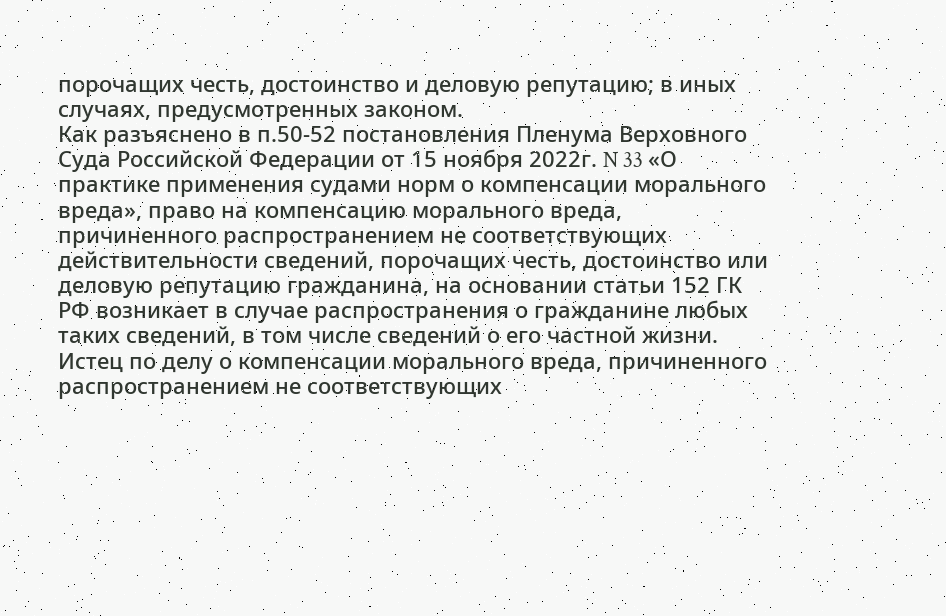порочащих честь, достоинство и деловую репутацию; в иных случаях, предусмотренных законом.
Как разъяснено в п.50-52 постановления Пленума Верховного Суда Российской Федерации от 15 ноября 2022г. N 33 «О практике применения судами норм о компенсации морального вреда», право на компенсацию морального вреда, причиненного распространением не соответствующих действительности сведений, порочащих честь, достоинство или деловую репутацию гражданина, на основании статьи 152 ГК РФ возникает в случае распространения о гражданине любых таких сведений, в том числе сведений о его частной жизни. Истец по делу о компенсации морального вреда, причиненного распространением не соответствующих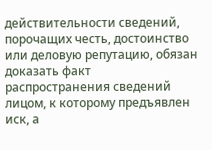действительности сведений, порочащих честь, достоинство или деловую репутацию, обязан доказать факт распространения сведений лицом, к которому предъявлен иск, а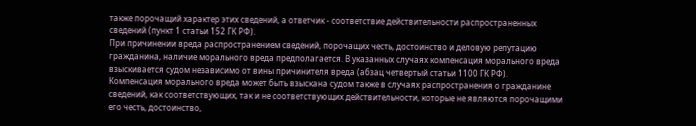также порочащий характер этих сведений, а ответчик - соответствие действительности распространенных сведений (пункт 1 статьи 152 ГК РФ).
При причинении вреда распространением сведений, порочащих честь, достоинство и деловую репутацию гражданина, наличие морального вреда предполагается. В указанных случаях компенсация морального вреда взыскивается судом независимо от вины причинителя вреда (абзац четвертый статьи 1100 ГК РФ).
Компенсация морального вреда может быть взыскана судом также в случаях распространения о гражданине сведений, как соответствующих, так и не соответствующих действительности, которые не являются порочащими его честь, достоинство,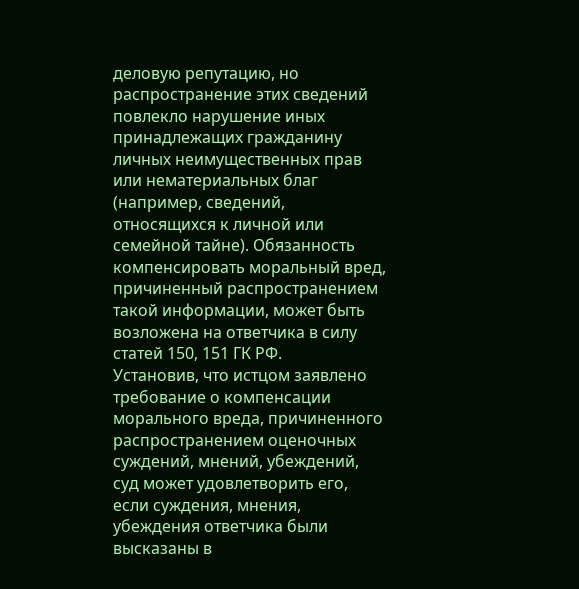деловую репутацию, но распространение этих сведений повлекло нарушение иных принадлежащих гражданину личных неимущественных прав или нематериальных благ (например, сведений, относящихся к личной или семейной тайне). Обязанность компенсировать моральный вред, причиненный распространением такой информации, может быть возложена на ответчика в силу статей 150, 151 ГК РФ.
Установив, что истцом заявлено требование о компенсации морального вреда, причиненного распространением оценочных суждений, мнений, убеждений, суд может удовлетворить его, если суждения, мнения, убеждения ответчика были высказаны в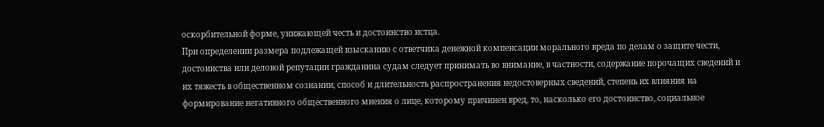оскорбительной форме, унижающей честь и достоинство истца.
При определении размера подлежащей взысканию с ответчика денежной компенсации морального вреда по делам о защите чести, достоинства или деловой репутации гражданина судам следует принимать во внимание, в частности, содержание порочащих сведений и их тяжесть в общественном сознании, способ и длительность распространения недостоверных сведений, степень их влияния на формирование негативного общественного мнения о лице, которому причинен вред, то, насколько его достоинство, социальное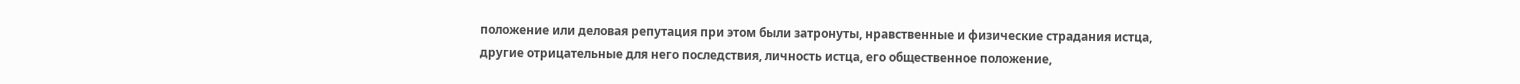положение или деловая репутация при этом были затронуты, нравственные и физические страдания истца, другие отрицательные для него последствия, личность истца, его общественное положение,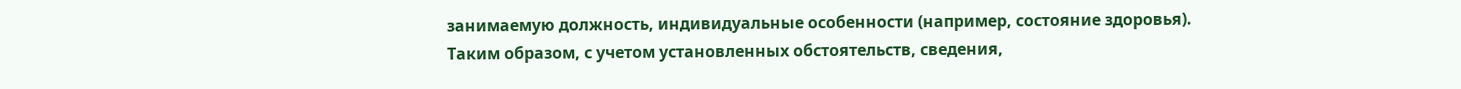занимаемую должность, индивидуальные особенности (например, состояние здоровья).
Таким образом, с учетом установленных обстоятельств, сведения,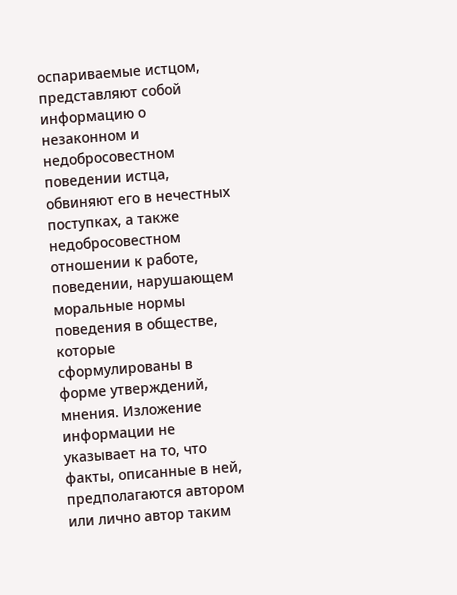оспариваемые истцом, представляют собой информацию о незаконном и недобросовестном поведении истца, обвиняют его в нечестных поступках, а также недобросовестном отношении к работе, поведении, нарушающем моральные нормы поведения в обществе, которые сформулированы в форме утверждений, мнения. Изложение информации не указывает на то, что факты, описанные в ней, предполагаются автором или лично автор таким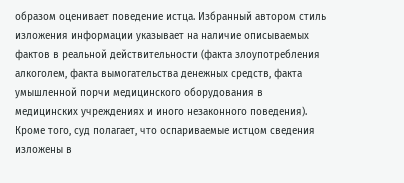образом оценивает поведение истца. Избранный автором стиль изложения информации указывает на наличие описываемых фактов в реальной действительности (факта злоупотребления алкоголем, факта вымогательства денежных средств, факта умышленной порчи медицинского оборудования в медицинских учреждениях и иного незаконного поведения). Кроме того, суд полагает, что оспариваемые истцом сведения изложены в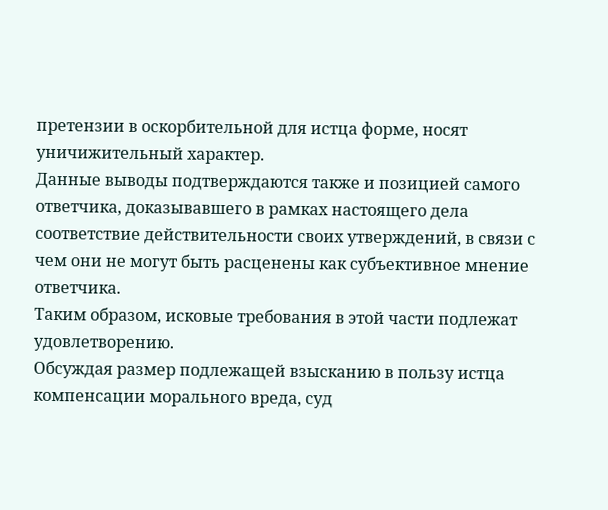претензии в оскорбительной для истца форме, носят уничижительный характер.
Данные выводы подтверждаются также и позицией самого ответчика, доказывавшего в рамках настоящего дела соответствие действительности своих утверждений, в связи с чем они не могут быть расценены как субъективное мнение ответчика.
Таким образом, исковые требования в этой части подлежат удовлетворению.
Обсуждая размер подлежащей взысканию в пользу истца компенсации морального вреда, суд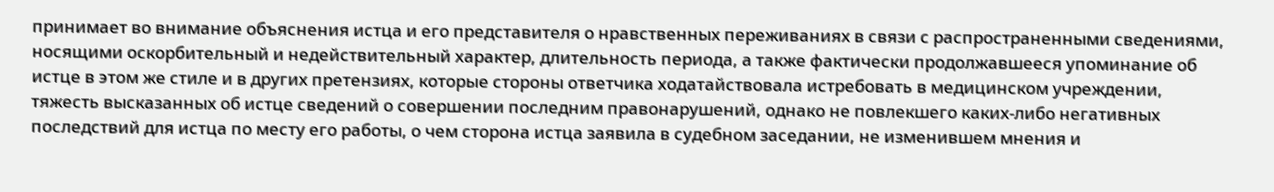принимает во внимание объяснения истца и его представителя о нравственных переживаниях в связи с распространенными сведениями, носящими оскорбительный и недействительный характер, длительность периода, а также фактически продолжавшееся упоминание об истце в этом же стиле и в других претензиях, которые стороны ответчика ходатайствовала истребовать в медицинском учреждении, тяжесть высказанных об истце сведений о совершении последним правонарушений, однако не повлекшего каких-либо негативных последствий для истца по месту его работы, о чем сторона истца заявила в судебном заседании, не изменившем мнения и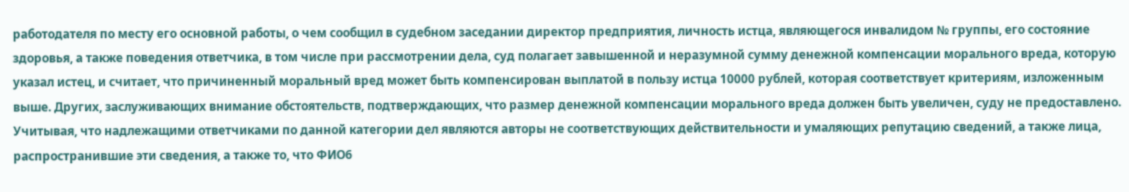работодателя по месту его основной работы, о чем сообщил в судебном заседании директор предприятия, личность истца, являющегося инвалидом № группы, его состояние здоровья, а также поведения ответчика, в том числе при рассмотрении дела, суд полагает завышенной и неразумной сумму денежной компенсации морального вреда, которую указал истец, и считает, что причиненный моральный вред может быть компенсирован выплатой в пользу истца 10000 рублей, которая соответствует критериям, изложенным выше. Других, заслуживающих внимание обстоятельств, подтверждающих, что размер денежной компенсации морального вреда должен быть увеличен, суду не предоставлено.
Учитывая, что надлежащими ответчиками по данной категории дел являются авторы не соответствующих действительности и умаляющих репутацию сведений, а также лица, распространившие эти сведения, а также то, что ФИО6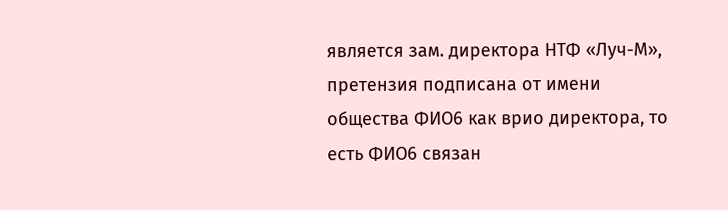является зам. директора НТФ «Луч-М», претензия подписана от имени общества ФИО6 как врио директора, то есть ФИО6 связан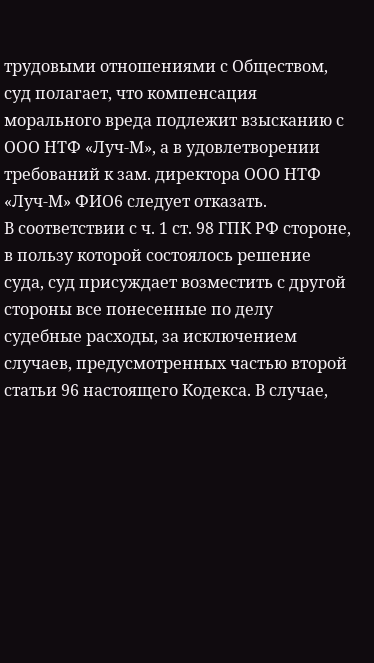трудовыми отношениями с Обществом, суд полагает, что компенсация морального вреда подлежит взысканию с ООО НТФ «Луч-М», а в удовлетворении требований к зам. директора ООО НТФ «Луч-М» ФИО6 следует отказать.
В соответствии с ч. 1 ст. 98 ГПК РФ стороне, в пользу которой состоялось решение суда, суд присуждает возместить с другой стороны все понесенные по делу судебные расходы, за исключением случаев, предусмотренных частью второй статьи 96 настоящего Кодекса. В случае,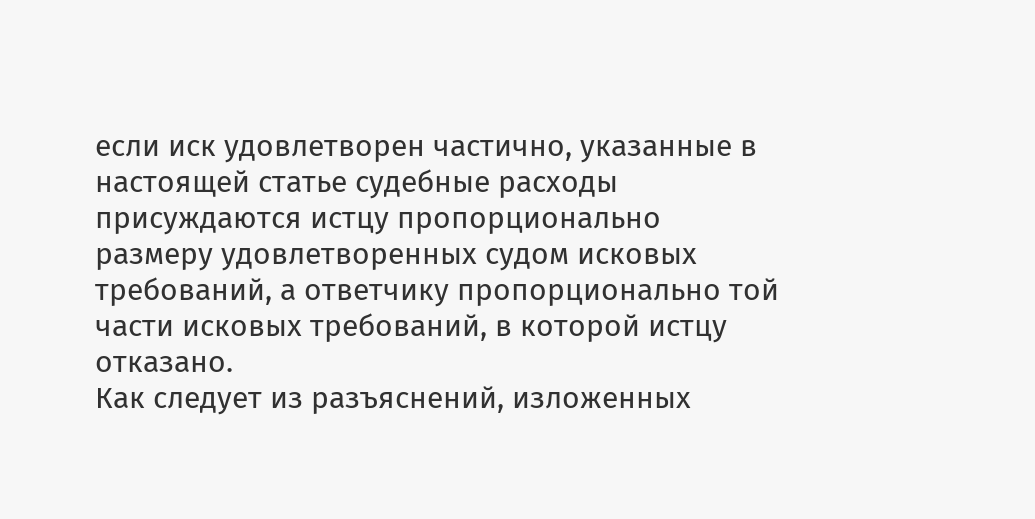если иск удовлетворен частично, указанные в настоящей статье судебные расходы присуждаются истцу пропорционально размеру удовлетворенных судом исковых требований, а ответчику пропорционально той части исковых требований, в которой истцу отказано.
Как следует из разъяснений, изложенных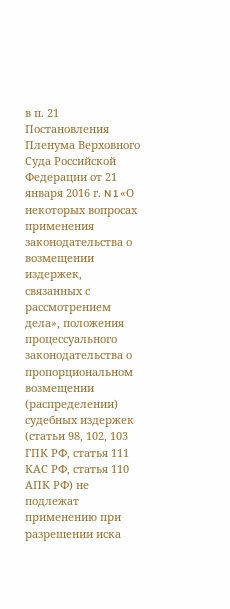в п. 21 Постановления Пленума Верховного Суда Российской Федерации от 21 января 2016 г. N 1 «О некоторых вопросах применения законодательства о возмещении издержек, связанных с рассмотрением дела», положения процессуального законодательства о пропорциональном возмещении (распределении) судебных издержек (статьи 98, 102, 103 ГПК РФ, статья 111 КАС РФ, статья 110 АПК РФ) не подлежат применению при разрешении иска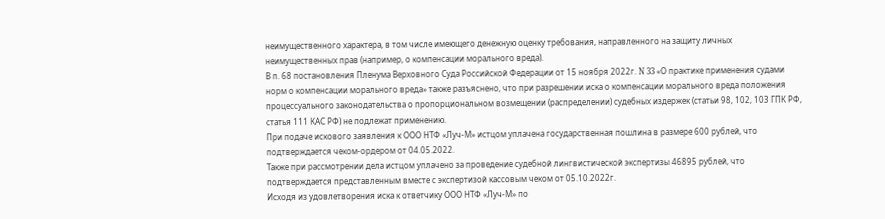неимущественного характера, в том числе имеющего денежную оценку требования, направленного на защиту личных неимущественных прав (например, о компенсации морального вреда).
В п. 68 постановления Пленума Верховного Суда Российской Федерации от 15 ноября 2022г. N 33 «О практике применения судами норм о компенсации морального вреда» также разъяснено, что при разрешении иска о компенсации морального вреда положения процессуального законодательства о пропорциональном возмещении (распределении) судебных издержек (статьи 98, 102, 103 ГПК РФ, статья 111 КАС РФ) не подлежат применению.
При подаче искового заявления к ООО НТФ «Луч-М» истцом уплачена государственная пошлина в размере 600 рублей, что подтверждается чеком-ордером от 04.05.2022.
Также при рассмотрении дела истцом уплачено за проведение судебной лингвистической экспертизы 46895 рублей, что подтверждается представленным вместе с экспертизой кассовым чеком от 05.10.2022г.
Исходя из удовлетворения иска к ответчику ООО НТФ «Луч-М» по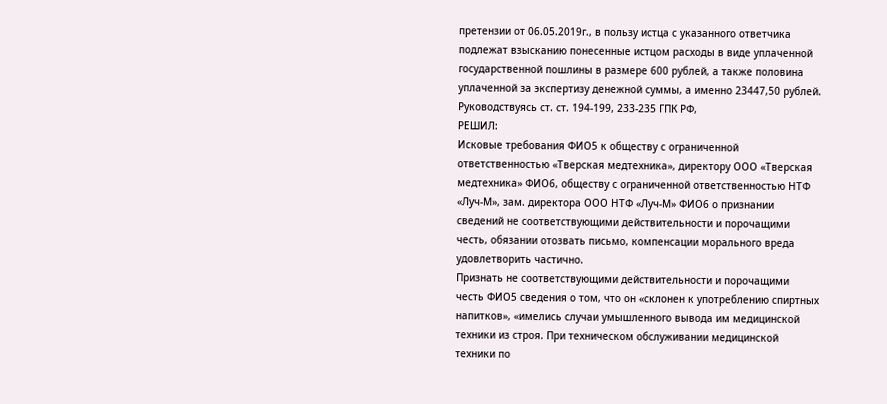претензии от 06.05.2019г., в пользу истца с указанного ответчика подлежат взысканию понесенные истцом расходы в виде уплаченной государственной пошлины в размере 600 рублей, а также половина уплаченной за экспертизу денежной суммы, а именно 23447,50 рублей.
Руководствуясь ст. ст. 194-199, 233-235 ГПК РФ,
РЕШИЛ:
Исковые требования ФИО5 к обществу с ограниченной ответственностью «Тверская медтехника», директору ООО «Тверская медтехника» ФИО6, обществу с ограниченной ответственностью НТФ «Луч-М», зам. директора ООО НТФ «Луч-М» ФИО6 о признании сведений не соответствующими действительности и порочащими честь, обязании отозвать письмо, компенсации морального вреда удовлетворить частично.
Признать не соответствующими действительности и порочащими честь ФИО5 сведения о том, что он «склонен к употреблению спиртных напитков», «имелись случаи умышленного вывода им медицинской техники из строя. При техническом обслуживании медицинской техники по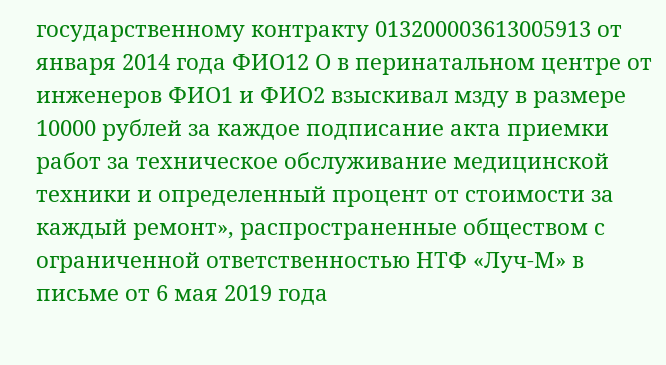государственному контракту 013200003613005913 от января 2014 года ФИО12 О в перинатальном центре от инженеров ФИО1 и ФИО2 взыскивал мзду в размере 10000 рублей за каждое подписание акта приемки работ за техническое обслуживание медицинской техники и определенный процент от стоимости за каждый ремонт», распространенные обществом с ограниченной ответственностью НТФ «Луч-М» в письме от 6 мая 2019 года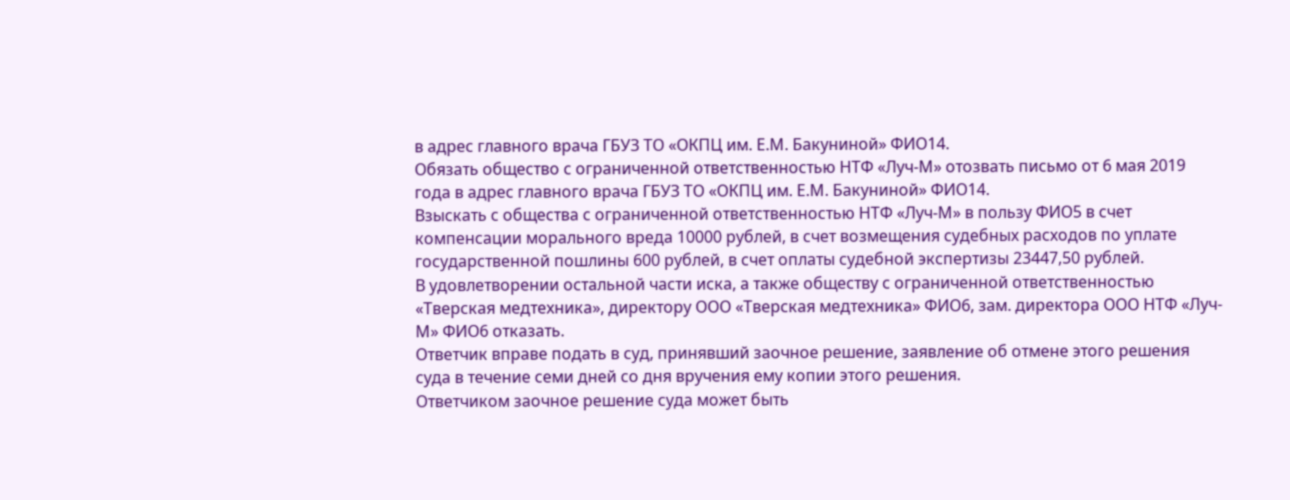в адрес главного врача ГБУЗ ТО «ОКПЦ им. Е.М. Бакуниной» ФИО14.
Обязать общество с ограниченной ответственностью НТФ «Луч-М» отозвать письмо от 6 мая 2019 года в адрес главного врача ГБУЗ ТО «ОКПЦ им. Е.М. Бакуниной» ФИО14.
Взыскать с общества с ограниченной ответственностью НТФ «Луч-М» в пользу ФИО5 в счет компенсации морального вреда 10000 рублей, в счет возмещения судебных расходов по уплате государственной пошлины 600 рублей, в счет оплаты судебной экспертизы 23447,50 рублей.
В удовлетворении остальной части иска, а также обществу с ограниченной ответственностью «Тверская медтехника», директору ООО «Тверская медтехника» ФИО6, зам. директора ООО НТФ «Луч-М» ФИО6 отказать.
Ответчик вправе подать в суд, принявший заочное решение, заявление об отмене этого решения суда в течение семи дней со дня вручения ему копии этого решения.
Ответчиком заочное решение суда может быть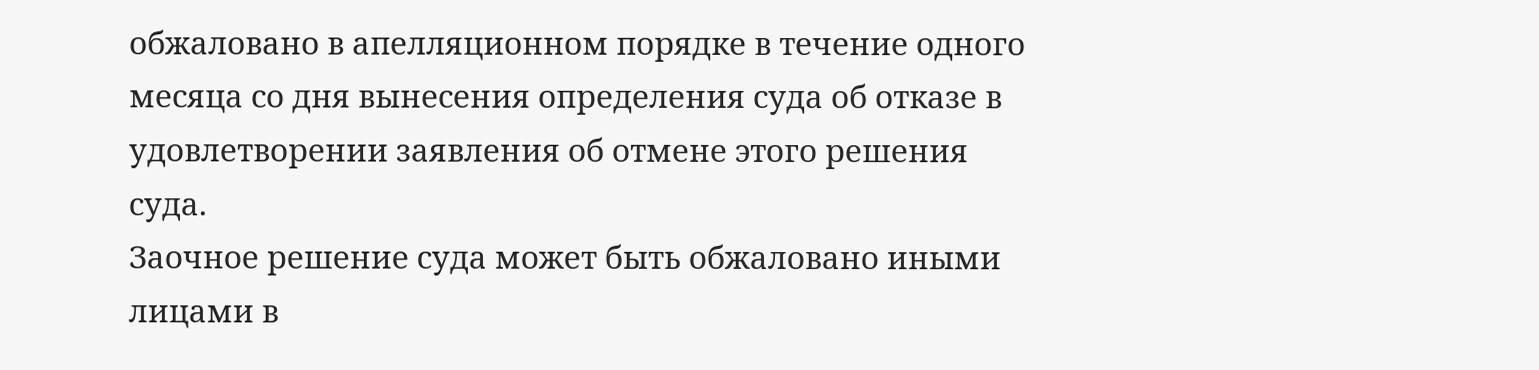обжаловано в апелляционном порядке в течение одного месяца со дня вынесения определения суда об отказе в удовлетворении заявления об отмене этого решения суда.
Заочное решение суда может быть обжаловано иными лицами в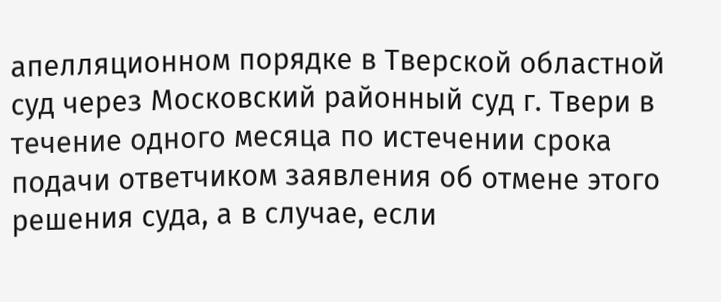апелляционном порядке в Тверской областной суд через Московский районный суд г. Твери в течение одного месяца по истечении срока подачи ответчиком заявления об отмене этого решения суда, а в случае, если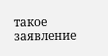такое заявление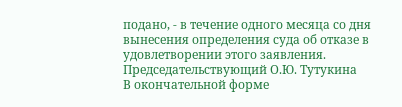подано, - в течение одного месяца со дня вынесения определения суда об отказе в удовлетворении этого заявления.
Председательствующий О.Ю. Тутукина
В окончательной форме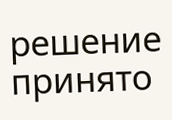решение принято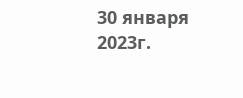30 января 2023г.